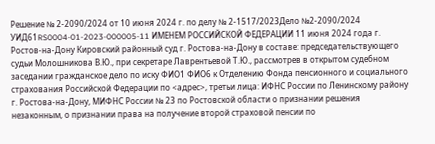Решение № 2-2090/2024 от 10 июня 2024 г. по делу № 2-1517/2023Дело №2-2090/2024 УИД61RS0004-01-2023-000005-11 ИМЕНЕМ РОССИЙСКОЙ ФЕДЕРАЦИИ 11 июня 2024 года г. Ростов-на-Дону Кировский районный суд г. Ростова-на-Дону в составе: председательствующего судьи Молошникова В.Ю., при секретаре Лаврентьевой Т.Ю., рассмотрев в открытом судебном заседании гражданское дело по иску ФИО1 ФИО6 к Отделению Фонда пенсионного и социального страхования Российской Федерации по <адрес>, третьи лица: ИФНС России по Ленинскому району г. Ростова-на-Дону, МИФНС России № 23 по Ростовской области о признании решения незаконным, о признании права на получение второй страховой пенсии по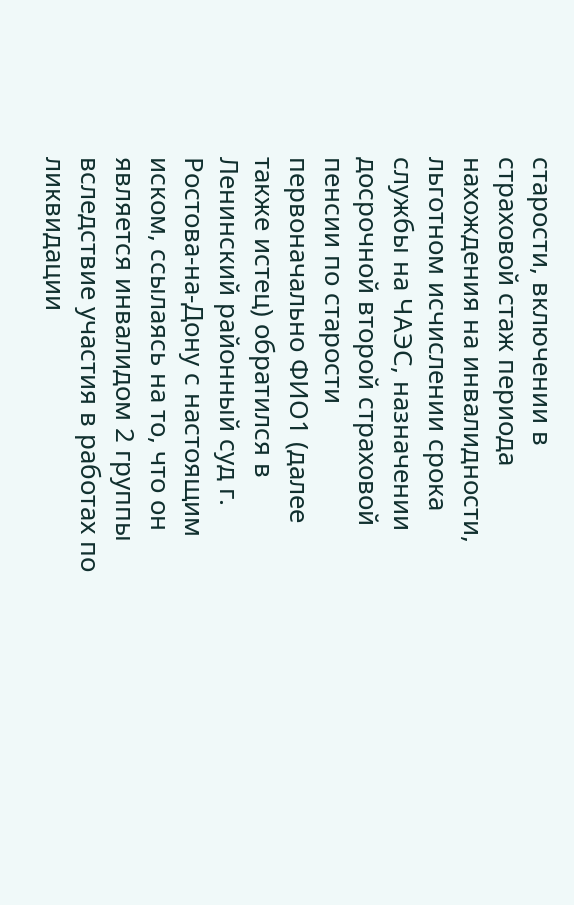старости, включении в страховой стаж периода нахождения на инвалидности, льготном исчислении срока службы на ЧАЭС, назначении досрочной второй страховой пенсии по старости первоначально ФИО1 (далее также истец) обратился в Ленинский районный суд г. Ростова-на-Дону с настоящим иском, ссылаясь на то, что он является инвалидом 2 группы вследствие участия в работах по ликвидации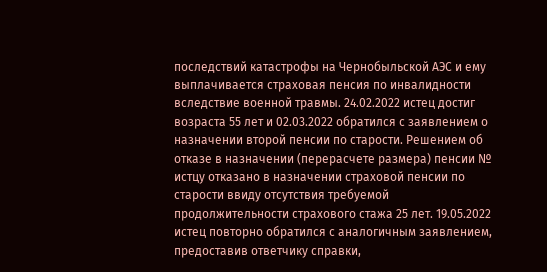последствий катастрофы на Чернобыльской АЭС и ему выплачивается страховая пенсия по инвалидности вследствие военной травмы. 24.02.2022 истец достиг возраста 55 лет и 02.03.2022 обратился с заявлением о назначении второй пенсии по старости. Решением об отказе в назначении (перерасчете размера) пенсии № истцу отказано в назначении страховой пенсии по старости ввиду отсутствия требуемой продолжительности страхового стажа 25 лет. 19.05.2022 истец повторно обратился с аналогичным заявлением, предоставив ответчику справки,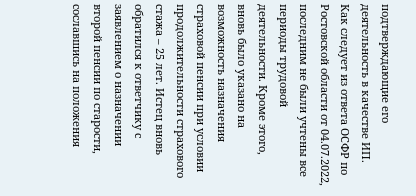подтверждающие его деятельность в качестве ИП. Как следует из ответа ОСФР по Ростовской области от 04.07.2022, последним не были учтены все периоды трудовой деятельности. Кроме этого, вновь было указано на возможность назначения страховой пенсии при условии продолжительности страхового стажа – 25 лет. Истец вновь обратился к ответчику с заявлением о назначении второй пенсии по старости, сославшись на положения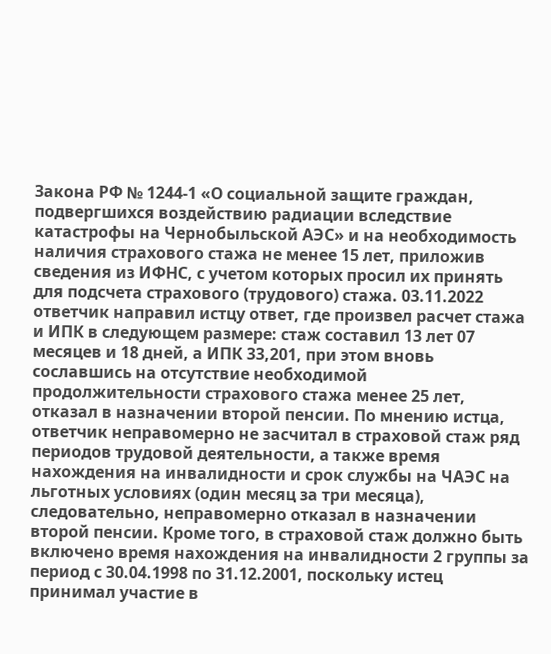Закона РФ № 1244-1 «О социальной защите граждан, подвергшихся воздействию радиации вследствие катастрофы на Чернобыльской АЭС» и на необходимость наличия страхового стажа не менее 15 лет, приложив сведения из ИФНС, с учетом которых просил их принять для подсчета страхового (трудового) стажа. 03.11.2022 ответчик направил истцу ответ, где произвел расчет стажа и ИПК в следующем размере: стаж составил 13 лет 07 месяцев и 18 дней, а ИПК 33,201, при этом вновь сославшись на отсутствие необходимой продолжительности страхового стажа менее 25 лет, отказал в назначении второй пенсии. По мнению истца, ответчик неправомерно не засчитал в страховой стаж ряд периодов трудовой деятельности, а также время нахождения на инвалидности и срок службы на ЧАЭС на льготных условиях (один месяц за три месяца), следовательно, неправомерно отказал в назначении второй пенсии. Кроме того, в страховой стаж должно быть включено время нахождения на инвалидности 2 группы за период с 30.04.1998 по 31.12.2001, поскольку истец принимал участие в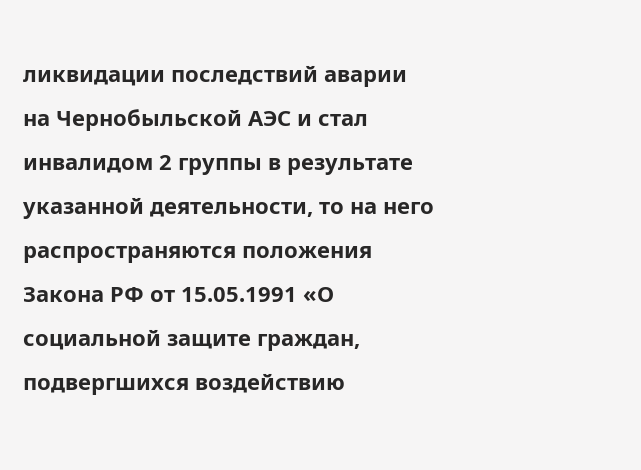ликвидации последствий аварии на Чернобыльской АЭС и стал инвалидом 2 группы в результате указанной деятельности, то на него распространяются положения Закона РФ от 15.05.1991 «О социальной защите граждан, подвергшихся воздействию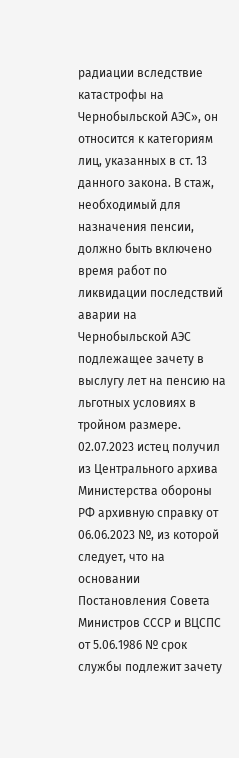радиации вследствие катастрофы на Чернобыльской АЭС», он относится к категориям лиц, указанных в ст. 13 данного закона. В стаж, необходимый для назначения пенсии, должно быть включено время работ по ликвидации последствий аварии на Чернобыльской АЭС подлежащее зачету в выслугу лет на пенсию на льготных условиях в тройном размере. 02.07.2023 истец получил из Центрального архива Министерства обороны РФ архивную справку от 06.06.2023 №, из которой следует, что на основании Постановления Совета Министров СССР и ВЦСПС от 5.06.1986 № срок службы подлежит зачету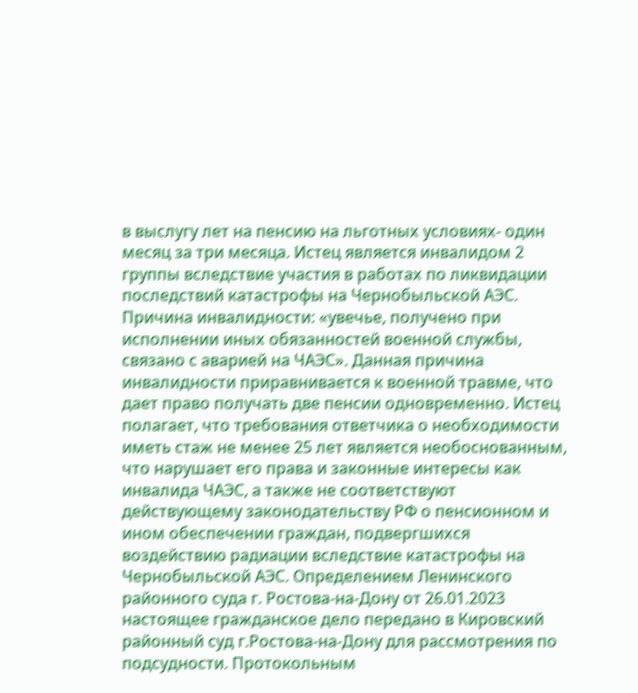в выслугу лет на пенсию на льготных условиях- один месяц за три месяца. Истец является инвалидом 2 группы вследствие участия в работах по ликвидации последствий катастрофы на Чернобыльской АЭС. Причина инвалидности: «увечье, получено при исполнении иных обязанностей военной службы, связано с аварией на ЧАЭС». Данная причина инвалидности приравнивается к военной травме, что дает право получать две пенсии одновременно. Истец полагает, что требования ответчика о необходимости иметь стаж не менее 25 лет является необоснованным, что нарушает его права и законные интересы как инвалида ЧАЭС, а также не соответствуют действующему законодательству РФ о пенсионном и ином обеспечении граждан, подвергшихся воздействию радиации вследствие катастрофы на Чернобыльской АЭС. Определением Ленинского районного суда г. Ростова-на-Дону от 26.01.2023 настоящее гражданское дело передано в Кировский районный суд г.Ростова-на-Дону для рассмотрения по подсудности. Протокольным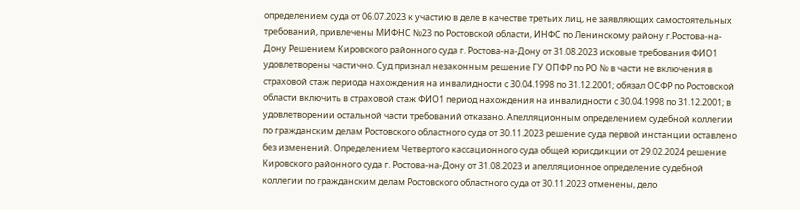определением суда от 06.07.2023 к участию в деле в качестве третьих лиц, не заявляющих самостоятельных требований, привлечены МИФНС №23 по Ростовской области, ИНФС по Ленинскому району г.Ростова-на-Дону Решением Кировского районного суда г. Ростова-на-Дону от 31.08.2023 исковые требования ФИО1 удовлетворены частично. Суд признал незаконным решение ГУ ОПФР по РО № в части не включения в страховой стаж периода нахождения на инвалидности с 30.04.1998 по 31.12.2001; обязал ОСФР по Ростовской области включить в страховой стаж ФИО1 период нахождения на инвалидности с 30.04.1998 по 31.12.2001; в удовлетворении остальной части требований отказано. Апелляционным определением судебной коллегии по гражданским делам Ростовского областного суда от 30.11.2023 решение суда первой инстанции оставлено без изменений. Определением Четвертого кассационного суда общей юрисдикции от 29.02.2024 решение Кировского районного суда г. Ростова-на-Дону от 31.08.2023 и апелляционное определение судебной коллегии по гражданским делам Ростовского областного суда от 30.11.2023 отменены, дело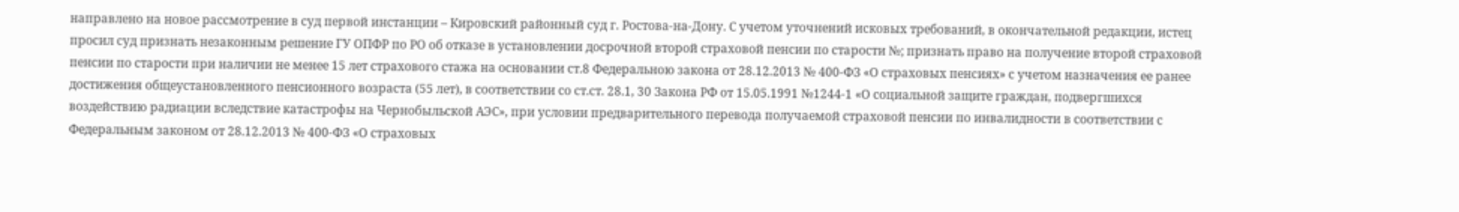направлено на новое рассмотрение в суд первой инстанции – Кировский районный суд г. Ростова-на-Дону. С учетом уточнений исковых требований, в окончательной редакции, истец просил суд признать незаконным решение ГУ ОПФР по РО об отказе в установлении досрочной второй страховой пенсии по старости №; признать право на получение второй страховой пенсии по старости при наличии не менее 15 лет страхового стажа на основании ст.8 Федеральною закона от 28.12.2013 № 400-ФЗ «О страховых пенсиях» с учетом назначения ее ранее достижения общеустановленного пенсионного возраста (55 лет), в соответствии со ст.ст. 28.1, 30 Закона РФ от 15.05.1991 №1244-1 «О социальной защите граждан, подвергшихся воздействию радиации вследствие катастрофы на Чернобыльской АЭС», при условии предварительного перевода получаемой страховой пенсии по инвалидности в соответствии с Федеральным законом от 28.12.2013 № 400-ФЗ «О страховых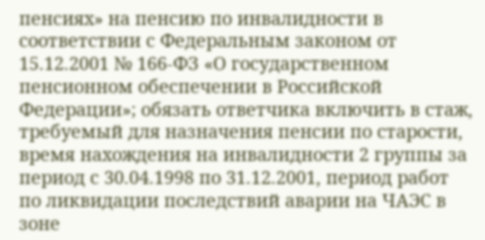пенсиях» на пенсию по инвалидности в соответствии с Федеральным законом от 15.12.2001 № 166-ФЗ «О государственном пенсионном обеспечении в Российской Федерации»; обязать ответчика включить в стаж, требуемый для назначения пенсии по старости, время нахождения на инвалидности 2 группы за период с 30.04.1998 по 31.12.2001, период работ по ликвидации последствий аварии на ЧАЭС в зоне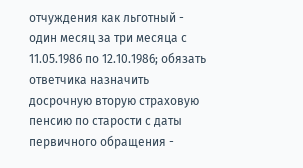отчуждения как льготный - один месяц за три месяца с 11.05.1986 по 12.10.1986; обязать ответчика назначить досрочную вторую страховую пенсию по старости с даты первичного обращения -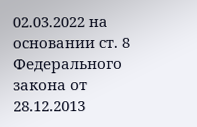02.03.2022 на основании ст. 8 Федерального закона от 28.12.2013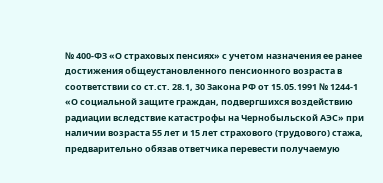№ 400-ФЗ «О страховых пенсиях» с учетом назначения ее ранее достижения общеустановленного пенсионного возраста в соответствии со ст.ст. 28.1, 30 Закона РФ от 15.05.1991 № 1244-1 «О социальной защите граждан, подвергшихся воздействию радиации вследствие катастрофы на Чернобыльской АЭС» при наличии возраста 55 лет и 15 лет страхового (трудового) стажа, предварительно обязав ответчика перевести получаемую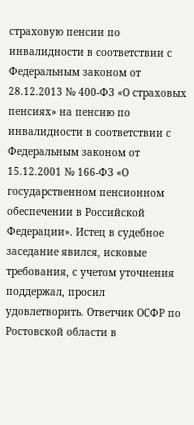страховую пенсии по инвалидности в соответствии с Федеральным законом от 28.12.2013 № 400-ФЗ «О страховых пенсиях» на пенсию по инвалидности в соответствии с Федеральным законом от 15.12.2001 № 166-ФЗ «О государственном пенсионном обеспечении в Российской Федерации». Истец в судебное заседание явился, исковые требования, с учетом уточнения поддержал, просил удовлетворить. Ответчик ОСФР по Ростовской области в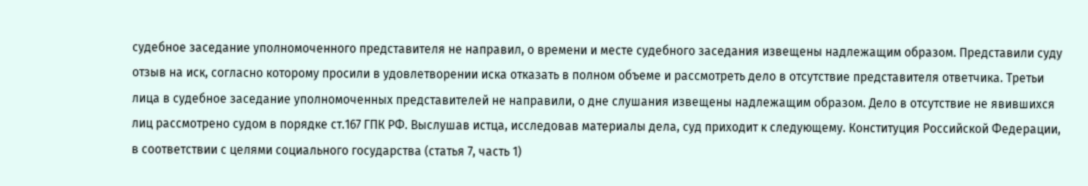судебное заседание уполномоченного представителя не направил, о времени и месте судебного заседания извещены надлежащим образом. Представили суду отзыв на иск, согласно которому просили в удовлетворении иска отказать в полном объеме и рассмотреть дело в отсутствие представителя ответчика. Третьи лица в судебное заседание уполномоченных представителей не направили, о дне слушания извещены надлежащим образом. Дело в отсутствие не явившихся лиц рассмотрено судом в порядке ст.167 ГПК РФ. Выслушав истца, исследовав материалы дела, суд приходит к следующему. Конституция Российской Федерации, в соответствии с целями социального государства (статья 7, часть 1)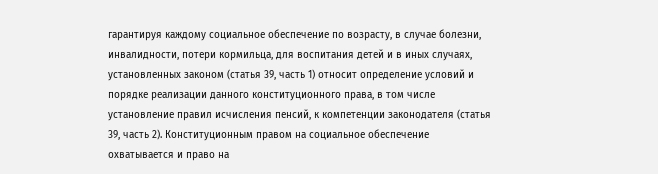гарантируя каждому социальное обеспечение по возрасту, в случае болезни, инвалидности, потери кормильца, для воспитания детей и в иных случаях, установленных законом (статья 39, часть 1) относит определение условий и порядке реализации данного конституционного права, в том числе установление правил исчисления пенсий, к компетенции законодателя (статья 39, часть 2). Конституционным правом на социальное обеспечение охватывается и право на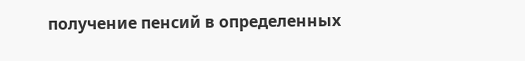получение пенсий в определенных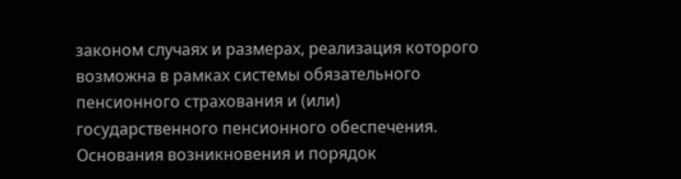законом случаях и размерах, реализация которого возможна в рамках системы обязательного пенсионного страхования и (или) государственного пенсионного обеспечения. Основания возникновения и порядок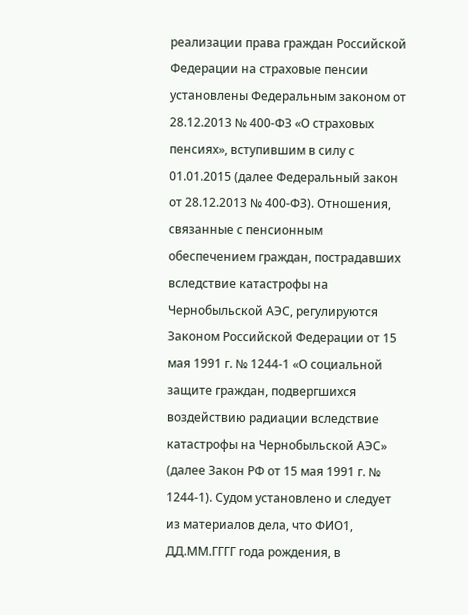реализации права граждан Российской Федерации на страховые пенсии установлены Федеральным законом от 28.12.2013 № 400-ФЗ «О страховых пенсиях», вступившим в силу с 01.01.2015 (далее Федеральный закон от 28.12.2013 № 400-ФЗ). Отношения, связанные с пенсионным обеспечением граждан, пострадавших вследствие катастрофы на Чернобыльской АЭС, регулируются Законом Российской Федерации от 15 мая 1991 г. № 1244-1 «О социальной защите граждан, подвергшихся воздействию радиации вследствие катастрофы на Чернобыльской АЭС» (далее Закон РФ от 15 мая 1991 г. № 1244-1). Судом установлено и следует из материалов дела, что ФИО1, ДД.ММ.ГГГГ года рождения, в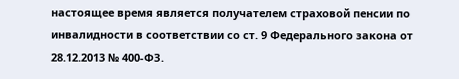настоящее время является получателем страховой пенсии по инвалидности в соответствии со ст. 9 Федерального закона от 28.12.2013 № 400-ФЗ.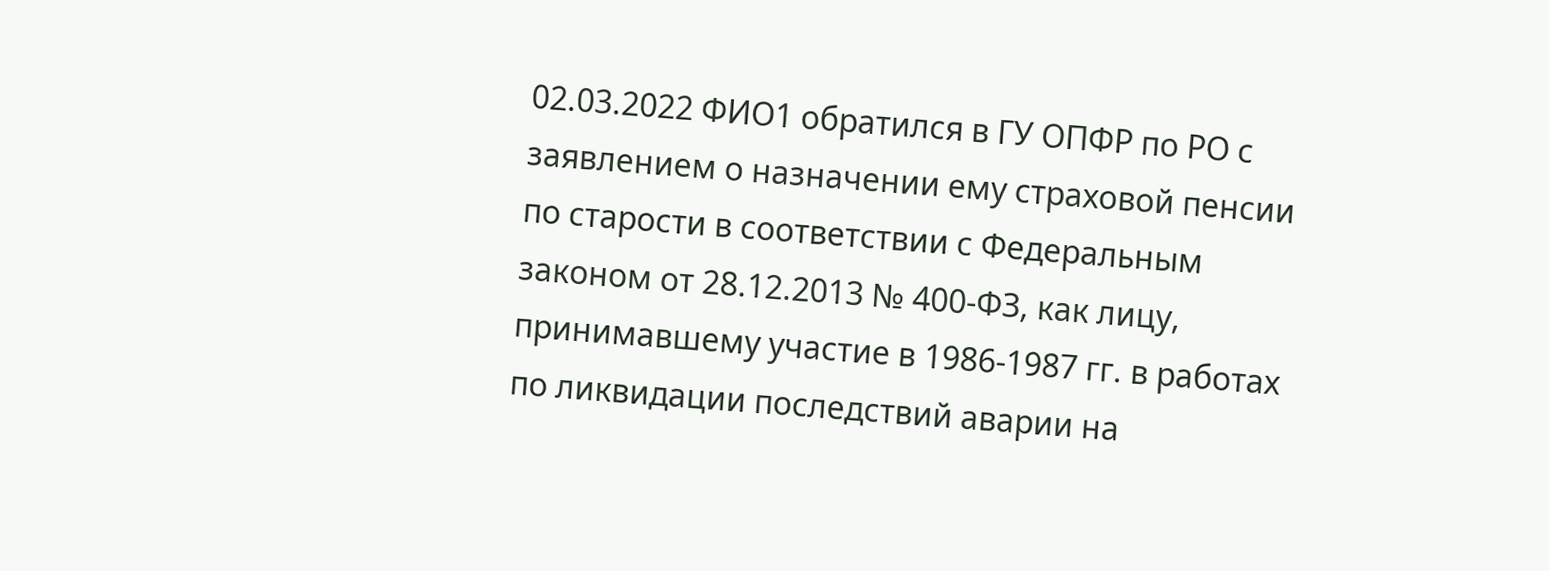02.03.2022 ФИО1 обратился в ГУ ОПФР по РО с заявлением о назначении ему страховой пенсии по старости в соответствии с Федеральным законом от 28.12.2013 № 400-ФЗ, как лицу, принимавшему участие в 1986-1987 гг. в работах по ликвидации последствий аварии на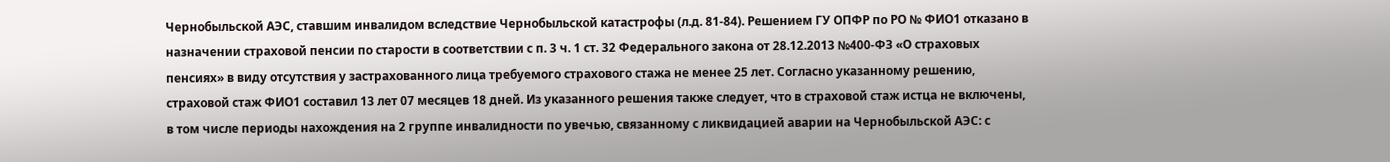Чернобыльской АЭС, ставшим инвалидом вследствие Чернобыльской катастрофы (л.д. 81-84). Решением ГУ ОПФР по РО № ФИО1 отказано в назначении страховой пенсии по старости в соответствии с п. 3 ч. 1 ст. 32 Федерального закона от 28.12.2013 №400-ФЗ «О страховых пенсиях» в виду отсутствия у застрахованного лица требуемого страхового стажа не менее 25 лет. Согласно указанному решению, страховой стаж ФИО1 составил 13 лет 07 месяцев 18 дней. Из указанного решения также следует, что в страховой стаж истца не включены, в том числе периоды нахождения на 2 группе инвалидности по увечью, связанному с ликвидацией аварии на Чернобыльской АЭС: с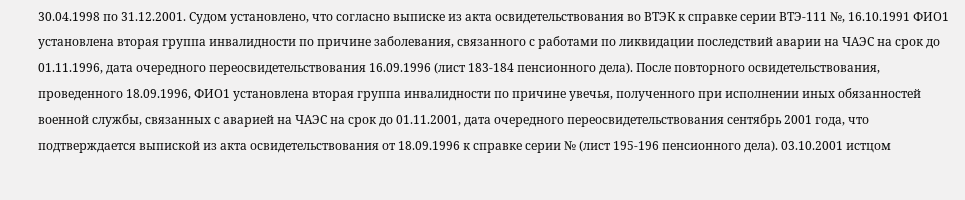30.04.1998 по 31.12.2001. Судом установлено, что согласно выписке из акта освидетельствования во ВТЭК к справке серии ВТЭ-111 №, 16.10.1991 ФИО1 установлена вторая группа инвалидности по причине заболевания, связанного с работами по ликвидации последствий аварии на ЧАЭС на срок до 01.11.1996, дата очередного переосвидетельствования 16.09.1996 (лист 183-184 пенсионного дела). После повторного освидетельствования, проведенного 18.09.1996, ФИО1 установлена вторая группа инвалидности по причине увечья, полученного при исполнении иных обязанностей военной службы, связанных с аварией на ЧАЭС на срок до 01.11.2001, дата очередного переосвидетельствования сентябрь 2001 года, что подтверждается выпиской из акта освидетельствования от 18.09.1996 к справке серии № (лист 195-196 пенсионного дела). 03.10.2001 истцом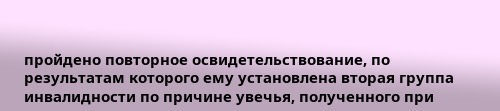пройдено повторное освидетельствование, по результатам которого ему установлена вторая группа инвалидности по причине увечья, полученного при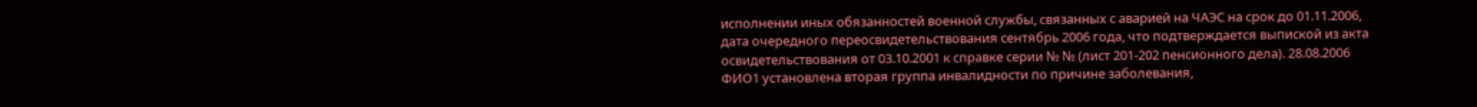исполнении иных обязанностей военной службы, связанных с аварией на ЧАЭС на срок до 01.11.2006, дата очередного переосвидетельствования сентябрь 2006 года, что подтверждается выпиской из акта освидетельствования от 03.10.2001 к справке серии № № (лист 201-202 пенсионного дела). 28.08.2006 ФИО1 установлена вторая группа инвалидности по причине заболевания,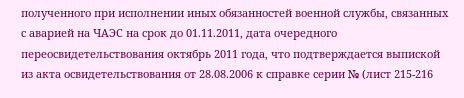полученного при исполнении иных обязанностей военной службы, связанных с аварией на ЧАЭС на срок до 01.11.2011, дата очередного переосвидетельствования октябрь 2011 года, что подтверждается выпиской из акта освидетельствования от 28.08.2006 к справке серии № (лист 215-216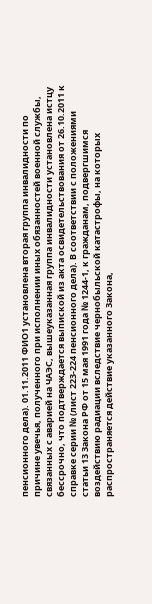пенсионного дела). 01.11.2011 ФИО1 установлена вторая группа инвалидности по причине увечья, полученного при исполнении иных обязанностей военной службы, связанных с аварией на ЧАЭС, вышеуказанная группа инвалидности установлена истцу бессрочно, что подтверждается выпиской из акта освидетельствования от 26.10.2011 к справке серии № (лист 223-224 пенсионного дела). В соответствии с положениями статьи 13 Закона РФ от 15 мая 1991 года № 1244-1, к гражданам, подвергшимся воздействию радиации вследствие чернобыльской катастрофы, на которых распространяется действие указанного Закона,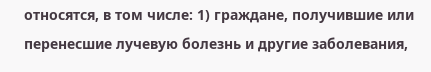относятся, в том числе: 1) граждане, получившие или перенесшие лучевую болезнь и другие заболевания,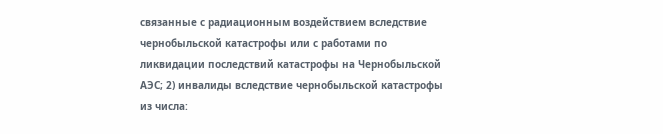связанные с радиационным воздействием вследствие чернобыльской катастрофы или с работами по ликвидации последствий катастрофы на Чернобыльской АЭС; 2) инвалиды вследствие чернобыльской катастрофы из числа: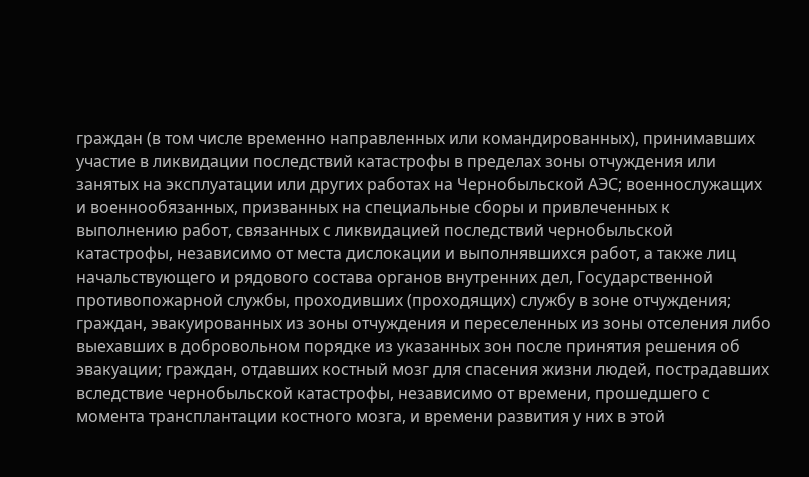граждан (в том числе временно направленных или командированных), принимавших участие в ликвидации последствий катастрофы в пределах зоны отчуждения или занятых на эксплуатации или других работах на Чернобыльской АЭС; военнослужащих и военнообязанных, призванных на специальные сборы и привлеченных к выполнению работ, связанных с ликвидацией последствий чернобыльской катастрофы, независимо от места дислокации и выполнявшихся работ, а также лиц начальствующего и рядового состава органов внутренних дел, Государственной противопожарной службы, проходивших (проходящих) службу в зоне отчуждения; граждан, эвакуированных из зоны отчуждения и переселенных из зоны отселения либо выехавших в добровольном порядке из указанных зон после принятия решения об эвакуации; граждан, отдавших костный мозг для спасения жизни людей, пострадавших вследствие чернобыльской катастрофы, независимо от времени, прошедшего с момента трансплантации костного мозга, и времени развития у них в этой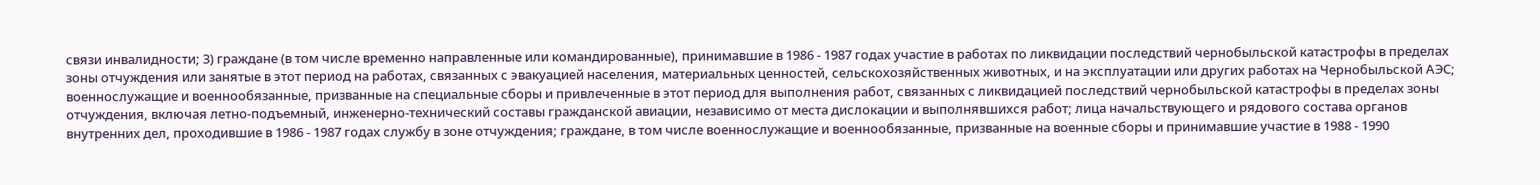связи инвалидности; 3) граждане (в том числе временно направленные или командированные), принимавшие в 1986 - 1987 годах участие в работах по ликвидации последствий чернобыльской катастрофы в пределах зоны отчуждения или занятые в этот период на работах, связанных с эвакуацией населения, материальных ценностей, сельскохозяйственных животных, и на эксплуатации или других работах на Чернобыльской АЭС; военнослужащие и военнообязанные, призванные на специальные сборы и привлеченные в этот период для выполнения работ, связанных с ликвидацией последствий чернобыльской катастрофы в пределах зоны отчуждения, включая летно-подъемный, инженерно-технический составы гражданской авиации, независимо от места дислокации и выполнявшихся работ; лица начальствующего и рядового состава органов внутренних дел, проходившие в 1986 - 1987 годах службу в зоне отчуждения; граждане, в том числе военнослужащие и военнообязанные, призванные на военные сборы и принимавшие участие в 1988 - 1990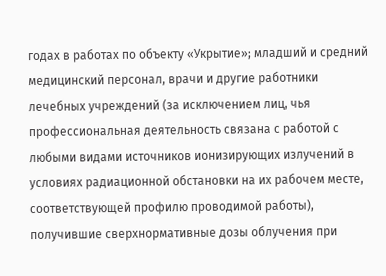годах в работах по объекту «Укрытие»; младший и средний медицинский персонал, врачи и другие работники лечебных учреждений (за исключением лиц, чья профессиональная деятельность связана с работой с любыми видами источников ионизирующих излучений в условиях радиационной обстановки на их рабочем месте, соответствующей профилю проводимой работы), получившие сверхнормативные дозы облучения при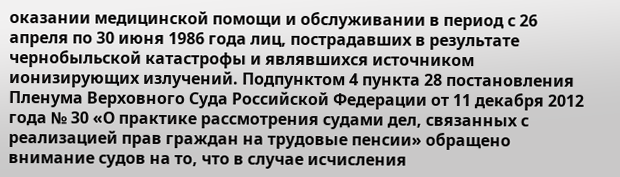оказании медицинской помощи и обслуживании в период с 26 апреля по 30 июня 1986 года лиц, пострадавших в результате чернобыльской катастрофы и являвшихся источником ионизирующих излучений. Подпунктом 4 пункта 28 постановления Пленума Верховного Суда Российской Федерации от 11 декабря 2012 года № 30 «О практике рассмотрения судами дел, связанных с реализацией прав граждан на трудовые пенсии» обращено внимание судов на то, что в случае исчисления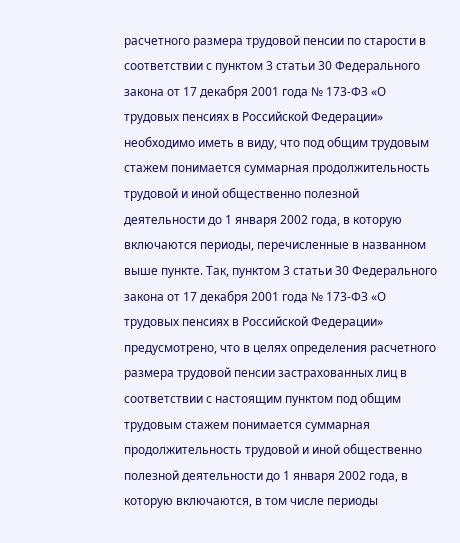расчетного размера трудовой пенсии по старости в соответствии с пунктом 3 статьи 30 Федерального закона от 17 декабря 2001 года № 173-ФЗ «О трудовых пенсиях в Российской Федерации» необходимо иметь в виду, что под общим трудовым стажем понимается суммарная продолжительность трудовой и иной общественно полезной деятельности до 1 января 2002 года, в которую включаются периоды, перечисленные в названном выше пункте. Так, пунктом 3 статьи 30 Федерального закона от 17 декабря 2001 года № 173-ФЗ «О трудовых пенсиях в Российской Федерации» предусмотрено, что в целях определения расчетного размера трудовой пенсии застрахованных лиц в соответствии с настоящим пунктом под общим трудовым стажем понимается суммарная продолжительность трудовой и иной общественно полезной деятельности до 1 января 2002 года, в которую включаются, в том числе периоды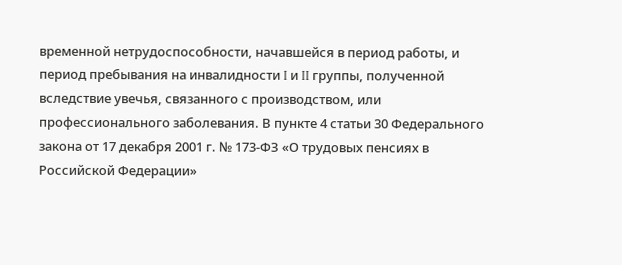временной нетрудоспособности, начавшейся в период работы, и период пребывания на инвалидности I и II группы, полученной вследствие увечья, связанного с производством, или профессионального заболевания. В пункте 4 статьи 30 Федерального закона от 17 декабря 2001 г. № 173-ФЗ «О трудовых пенсиях в Российской Федерации»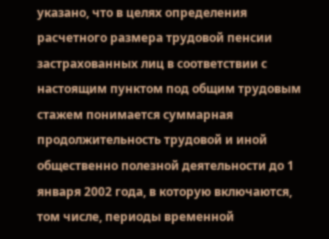указано, что в целях определения расчетного размера трудовой пенсии застрахованных лиц в соответствии с настоящим пунктом под общим трудовым стажем понимается суммарная продолжительность трудовой и иной общественно полезной деятельности до 1 января 2002 года, в которую включаются, том числе, периоды временной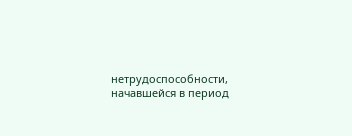нетрудоспособности, начавшейся в период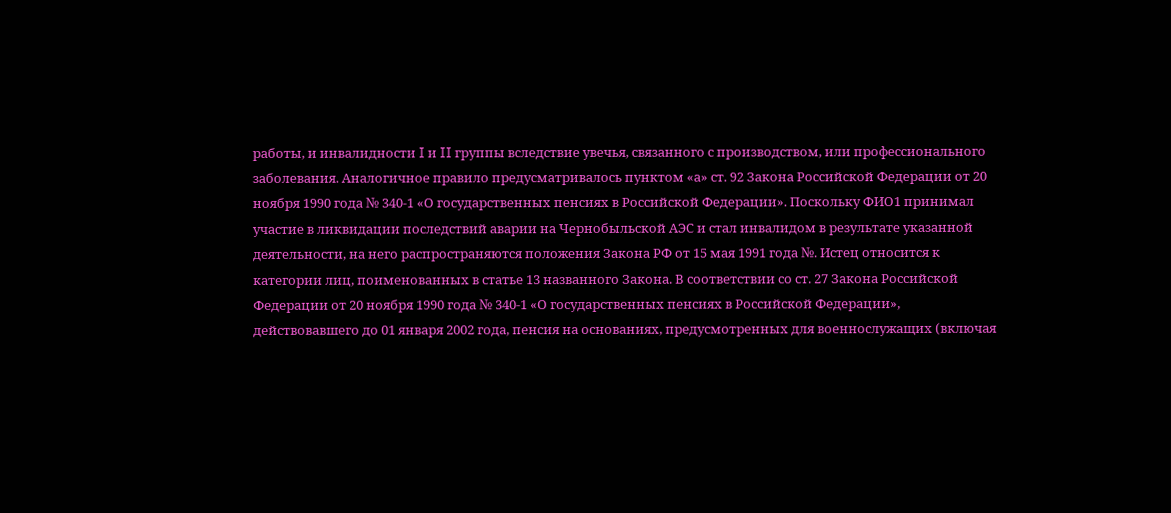работы, и инвалидности I и II группы вследствие увечья, связанного с производством, или профессионального заболевания. Аналогичное правило предусматривалось пунктом «а» ст. 92 Закона Российской Федерации от 20 ноября 1990 года № 340-1 «О государственных пенсиях в Российской Федерации». Поскольку ФИО1 принимал участие в ликвидации последствий аварии на Чернобыльской АЭС и стал инвалидом в результате указанной деятельности, на него распространяются положения Закона РФ от 15 мая 1991 года №. Истец относится к категории лиц, поименованных в статье 13 названного Закона. В соответствии со ст. 27 Закона Российской Федерации от 20 ноября 1990 года № 340-1 «О государственных пенсиях в Российской Федерации», действовавшего до 01 января 2002 года, пенсия на основаниях, предусмотренных для военнослужащих (включая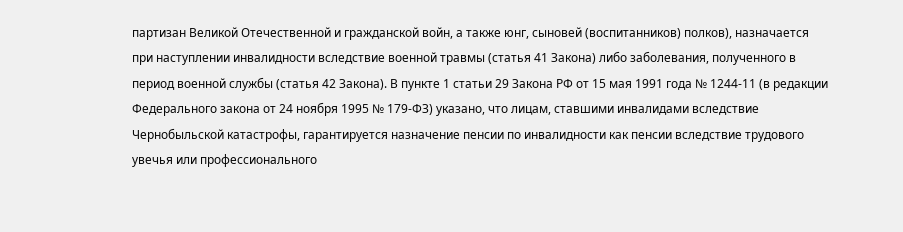партизан Великой Отечественной и гражданской войн, а также юнг, сыновей (воспитанников) полков), назначается при наступлении инвалидности вследствие военной травмы (статья 41 Закона) либо заболевания, полученного в период военной службы (статья 42 Закона). В пункте 1 статьи 29 Закона РФ от 15 мая 1991 года № 1244-11 (в редакции Федерального закона от 24 ноября 1995 № 179-ФЗ) указано, что лицам, ставшими инвалидами вследствие Чернобыльской катастрофы, гарантируется назначение пенсии по инвалидности как пенсии вследствие трудового увечья или профессионального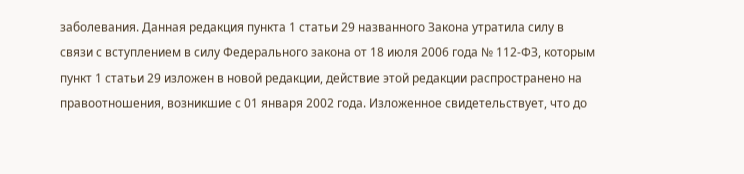заболевания. Данная редакция пункта 1 статьи 29 названного Закона утратила силу в связи с вступлением в силу Федерального закона от 18 июля 2006 года № 112-ФЗ, которым пункт 1 статьи 29 изложен в новой редакции, действие этой редакции распространено на правоотношения, возникшие с 01 января 2002 года. Изложенное свидетельствует, что до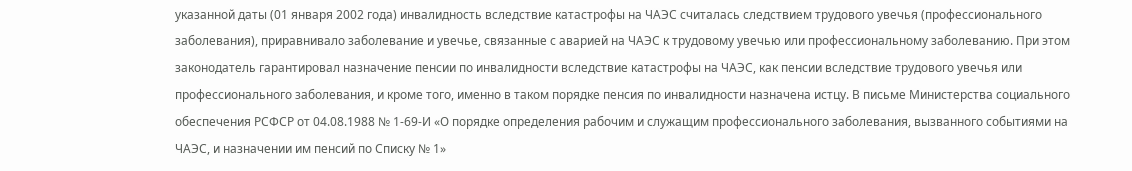указанной даты (01 января 2002 года) инвалидность вследствие катастрофы на ЧАЭС считалась следствием трудового увечья (профессионального заболевания), приравнивало заболевание и увечье, связанные с аварией на ЧАЭС к трудовому увечью или профессиональному заболеванию. При этом законодатель гарантировал назначение пенсии по инвалидности вследствие катастрофы на ЧАЭС, как пенсии вследствие трудового увечья или профессионального заболевания, и кроме того, именно в таком порядке пенсия по инвалидности назначена истцу. В письме Министерства социального обеспечения РСФСР от 04.08.1988 № 1-69-И «О порядке определения рабочим и служащим профессионального заболевания, вызванного событиями на ЧАЭС, и назначении им пенсий по Списку № 1»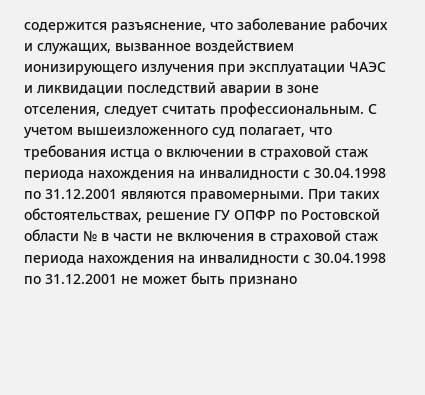содержится разъяснение, что заболевание рабочих и служащих, вызванное воздействием ионизирующего излучения при эксплуатации ЧАЭС и ликвидации последствий аварии в зоне отселения, следует считать профессиональным. С учетом вышеизложенного суд полагает, что требования истца о включении в страховой стаж периода нахождения на инвалидности с 30.04.1998 по 31.12.2001 являются правомерными. При таких обстоятельствах, решение ГУ ОПФР по Ростовской области № в части не включения в страховой стаж периода нахождения на инвалидности с 30.04.1998 по 31.12.2001 не может быть признано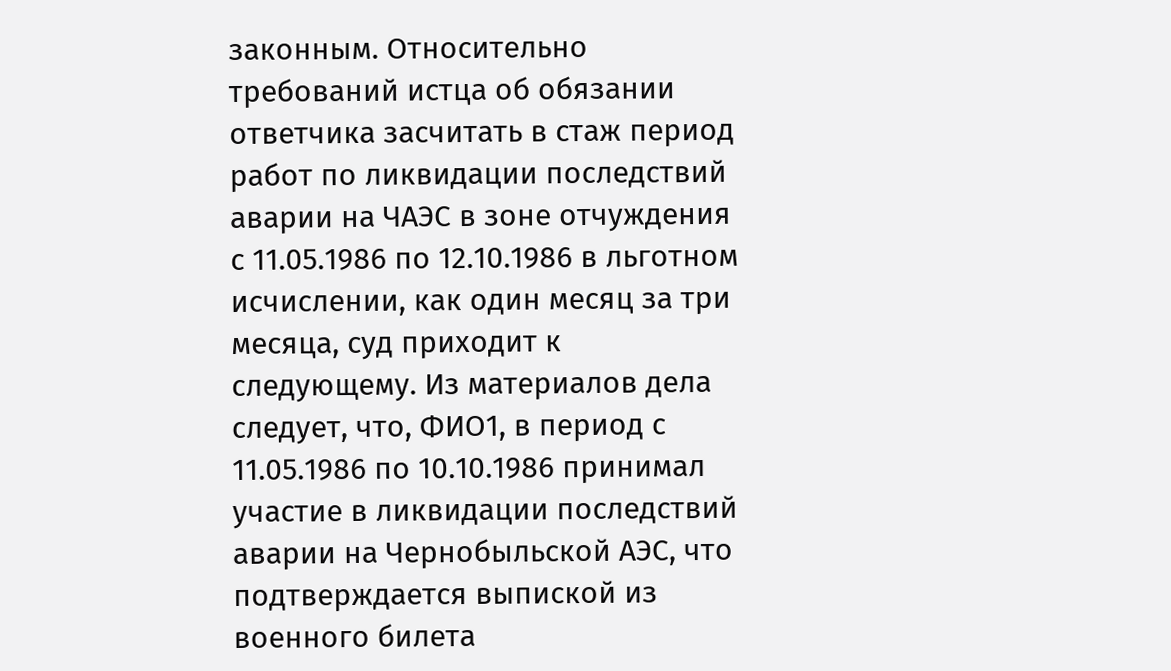законным. Относительно требований истца об обязании ответчика засчитать в стаж период работ по ликвидации последствий аварии на ЧАЭС в зоне отчуждения с 11.05.1986 по 12.10.1986 в льготном исчислении, как один месяц за три месяца, суд приходит к следующему. Из материалов дела следует, что, ФИО1, в период с 11.05.1986 по 10.10.1986 принимал участие в ликвидации последствий аварии на Чернобыльской АЭС, что подтверждается выпиской из военного билета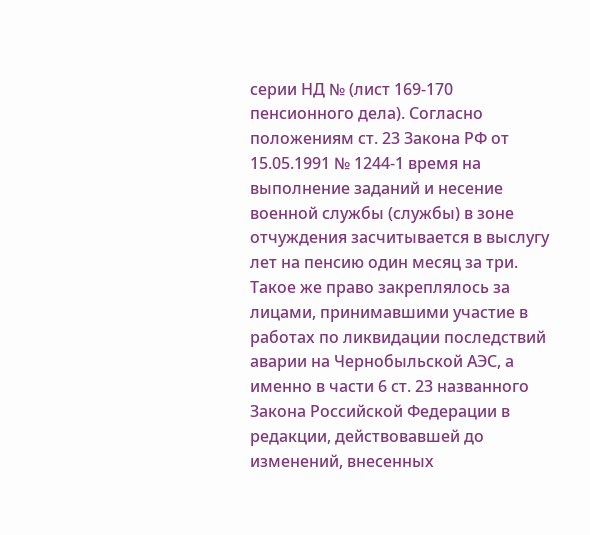серии НД № (лист 169-170 пенсионного дела). Согласно положениям ст. 23 Закона РФ от 15.05.1991 № 1244-1 время на выполнение заданий и несение военной службы (службы) в зоне отчуждения засчитывается в выслугу лет на пенсию один месяц за три. Такое же право закреплялось за лицами, принимавшими участие в работах по ликвидации последствий аварии на Чернобыльской АЭС, а именно в части 6 ст. 23 названного Закона Российской Федерации в редакции, действовавшей до изменений, внесенных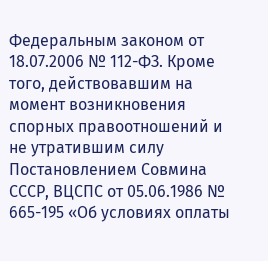Федеральным законом от 18.07.2006 № 112-ФЗ. Кроме того, действовавшим на момент возникновения спорных правоотношений и не утратившим силу Постановлением Совмина СССР, ВЦСПС от 05.06.1986 № 665-195 «Об условиях оплаты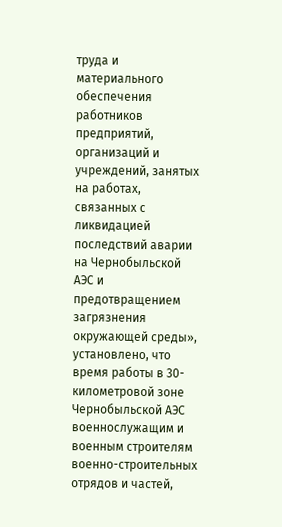труда и материального обеспечения работников предприятий, организаций и учреждений, занятых на работах, связанных с ликвидацией последствий аварии на Чернобыльской АЭС и предотвращением загрязнения окружающей среды», установлено, что время работы в 30-километровой зоне Чернобыльской АЭС военнослужащим и военным строителям военно-строительных отрядов и частей,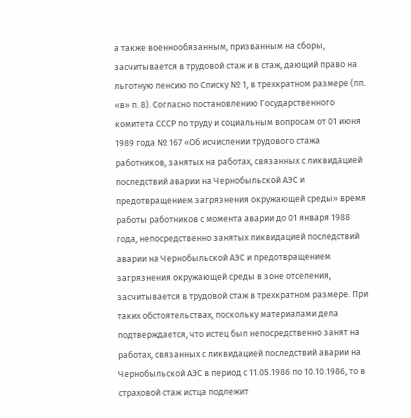а также военнообязанным, призванным на сборы, засчитывается в трудовой стаж и в стаж, дающий право на льготную пенсию по Списку № 1, в трехкратном размере (пп. «в» п. 8). Согласно постановлению Государственного комитета СССР по труду и социальным вопросам от 01 июня 1989 года № 167 «Об исчислении трудового стажа работников, занятых на работах, связанных с ликвидацией последствий аварии на Чернобыльской АЭС и предотвращением загрязнения окружающей среды» время работы работников с момента аварии до 01 января 1988 года, непосредственно занятых ликвидацией последствий аварии на Чернобыльской АЭС и предотвращением загрязнения окружающей среды в зоне отселения, засчитывается в трудовой стаж в трехкратном размере. При таких обстоятельствах, поскольку материалами дела подтверждается, что истец был непосредственно занят на работах, связанных с ликвидацией последствий аварии на Чернобыльской АЭС в период с 11.05.1986 по 10.10.1986, то в страховой стаж истца подлежит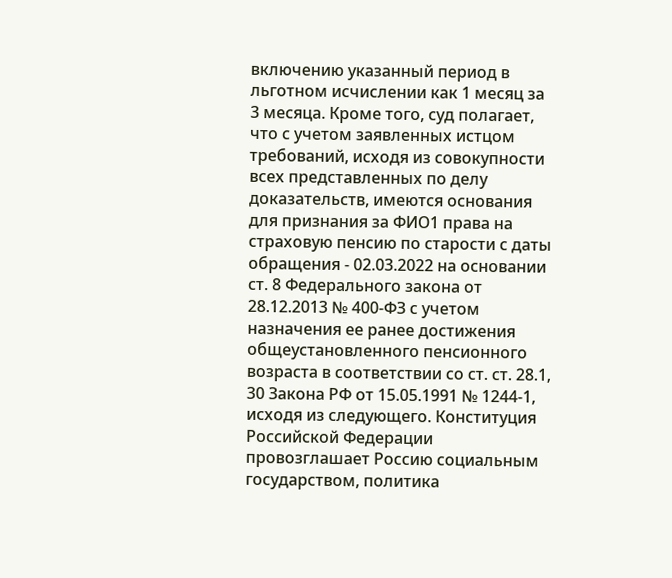включению указанный период в льготном исчислении как 1 месяц за 3 месяца. Кроме того, суд полагает, что с учетом заявленных истцом требований, исходя из совокупности всех представленных по делу доказательств, имеются основания для признания за ФИО1 права на страховую пенсию по старости с даты обращения - 02.03.2022 на основании ст. 8 Федерального закона от 28.12.2013 № 400-ФЗ с учетом назначения ее ранее достижения общеустановленного пенсионного возраста в соответствии со ст. ст. 28.1, 30 Закона РФ от 15.05.1991 № 1244-1, исходя из следующего. Конституция Российской Федерации провозглашает Россию социальным государством, политика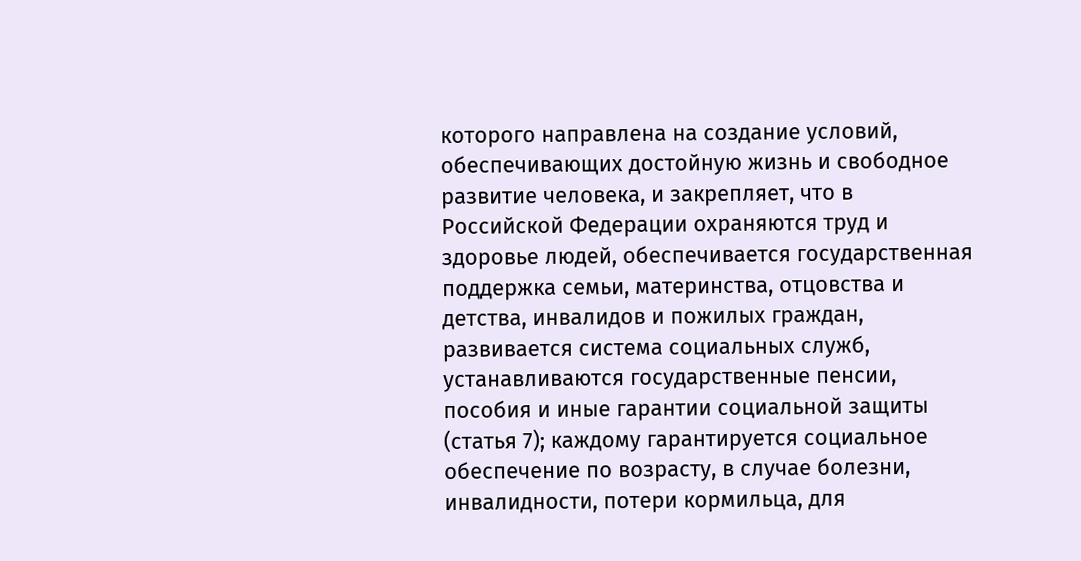которого направлена на создание условий, обеспечивающих достойную жизнь и свободное развитие человека, и закрепляет, что в Российской Федерации охраняются труд и здоровье людей, обеспечивается государственная поддержка семьи, материнства, отцовства и детства, инвалидов и пожилых граждан, развивается система социальных служб, устанавливаются государственные пенсии, пособия и иные гарантии социальной защиты (статья 7); каждому гарантируется социальное обеспечение по возрасту, в случае болезни, инвалидности, потери кормильца, для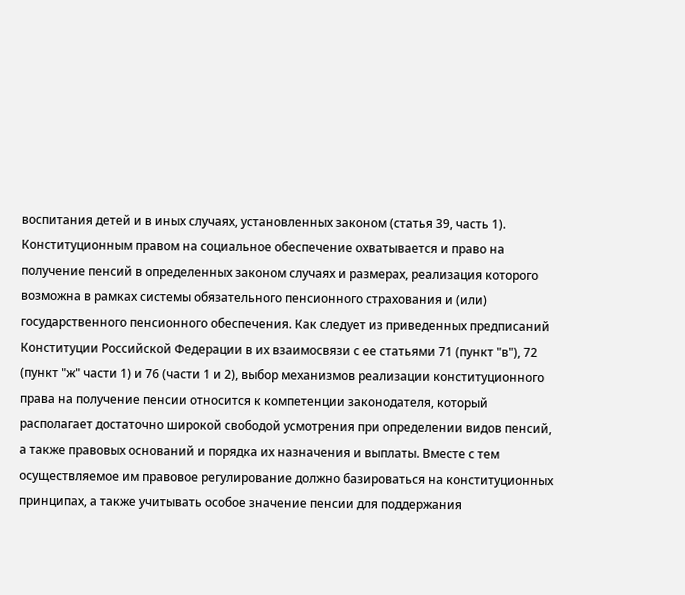воспитания детей и в иных случаях, установленных законом (статья 39, часть 1). Конституционным правом на социальное обеспечение охватывается и право на получение пенсий в определенных законом случаях и размерах, реализация которого возможна в рамках системы обязательного пенсионного страхования и (или) государственного пенсионного обеспечения. Как следует из приведенных предписаний Конституции Российской Федерации в их взаимосвязи с ее статьями 71 (пункт "в"), 72 (пункт "ж" части 1) и 76 (части 1 и 2), выбор механизмов реализации конституционного права на получение пенсии относится к компетенции законодателя, который располагает достаточно широкой свободой усмотрения при определении видов пенсий, а также правовых оснований и порядка их назначения и выплаты. Вместе с тем осуществляемое им правовое регулирование должно базироваться на конституционных принципах, а также учитывать особое значение пенсии для поддержания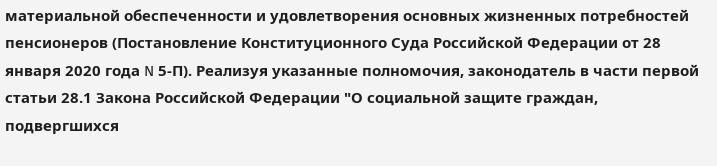материальной обеспеченности и удовлетворения основных жизненных потребностей пенсионеров (Постановление Конституционного Суда Российской Федерации от 28 января 2020 года N 5-П). Реализуя указанные полномочия, законодатель в части первой статьи 28.1 Закона Российской Федерации "О социальной защите граждан, подвергшихся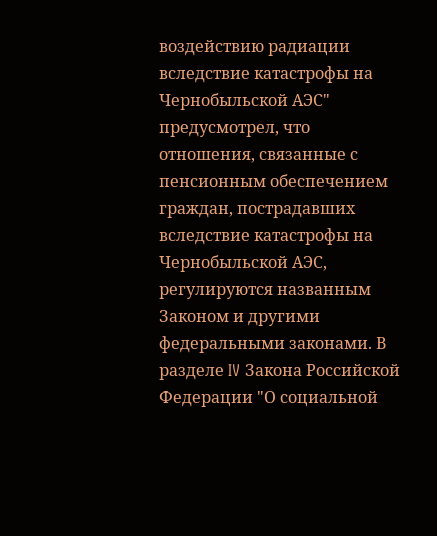воздействию радиации вследствие катастрофы на Чернобыльской АЭС" предусмотрел, что отношения, связанные с пенсионным обеспечением граждан, пострадавших вследствие катастрофы на Чернобыльской АЭС, регулируются названным Законом и другими федеральными законами. В разделе IV Закона Российской Федерации "О социальной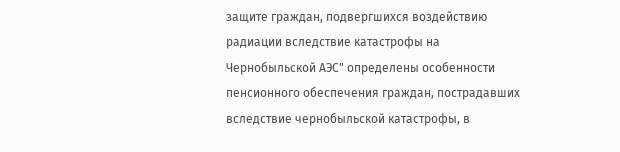защите граждан, подвергшихся воздействию радиации вследствие катастрофы на Чернобыльской АЭС" определены особенности пенсионного обеспечения граждан, пострадавших вследствие чернобыльской катастрофы, в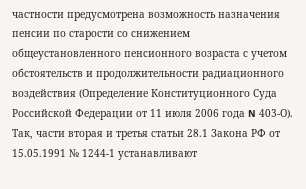частности предусмотрена возможность назначения пенсии по старости со снижением общеустановленного пенсионного возраста с учетом обстоятельств и продолжительности радиационного воздействия (Определение Конституционного Суда Российской Федерации от 11 июля 2006 года N 403-О). Так, части вторая и третья статьи 28.1 Закона РФ от 15.05.1991 № 1244-1 устанавливают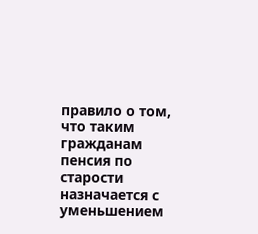правило о том, что таким гражданам пенсия по старости назначается с уменьшением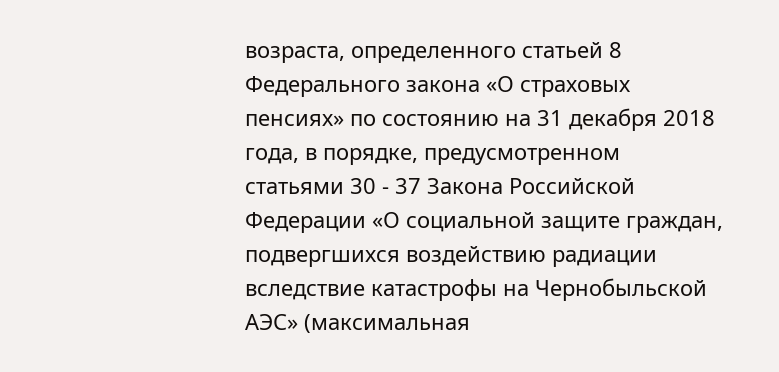возраста, определенного статьей 8 Федерального закона «О страховых пенсиях» по состоянию на 31 декабря 2018 года, в порядке, предусмотренном статьями 30 - 37 Закона Российской Федерации «О социальной защите граждан, подвергшихся воздействию радиации вследствие катастрофы на Чернобыльской АЭС» (максимальная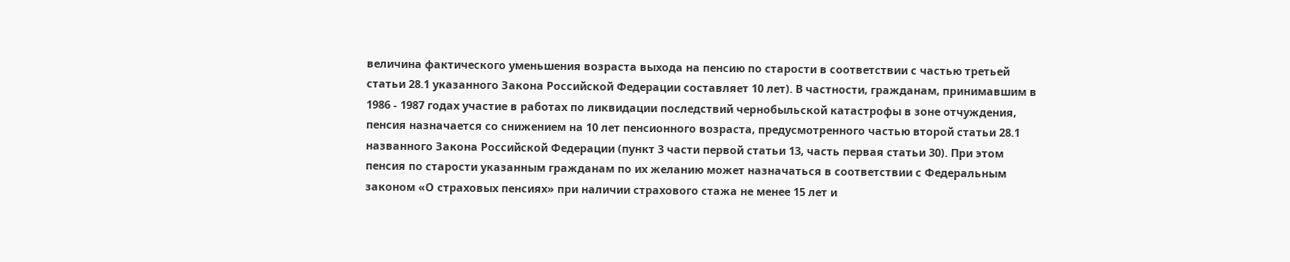величина фактического уменьшения возраста выхода на пенсию по старости в соответствии с частью третьей статьи 28.1 указанного Закона Российской Федерации составляет 10 лет). В частности, гражданам, принимавшим в 1986 - 1987 годах участие в работах по ликвидации последствий чернобыльской катастрофы в зоне отчуждения, пенсия назначается со снижением на 10 лет пенсионного возраста, предусмотренного частью второй статьи 28.1 названного Закона Российской Федерации (пункт 3 части первой статьи 13, часть первая статьи 30). При этом пенсия по старости указанным гражданам по их желанию может назначаться в соответствии с Федеральным законом «О страховых пенсиях» при наличии страхового стажа не менее 15 лет и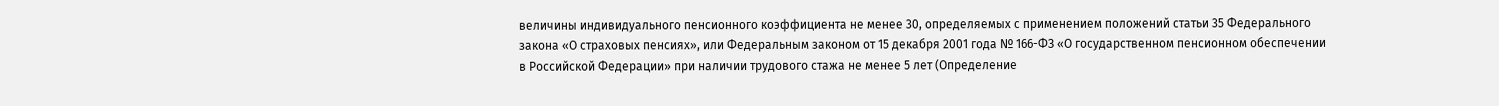величины индивидуального пенсионного коэффициента не менее 30, определяемых с применением положений статьи 35 Федерального закона «О страховых пенсиях», или Федеральным законом от 15 декабря 2001 года № 166-ФЗ «О государственном пенсионном обеспечении в Российской Федерации» при наличии трудового стажа не менее 5 лет (Определение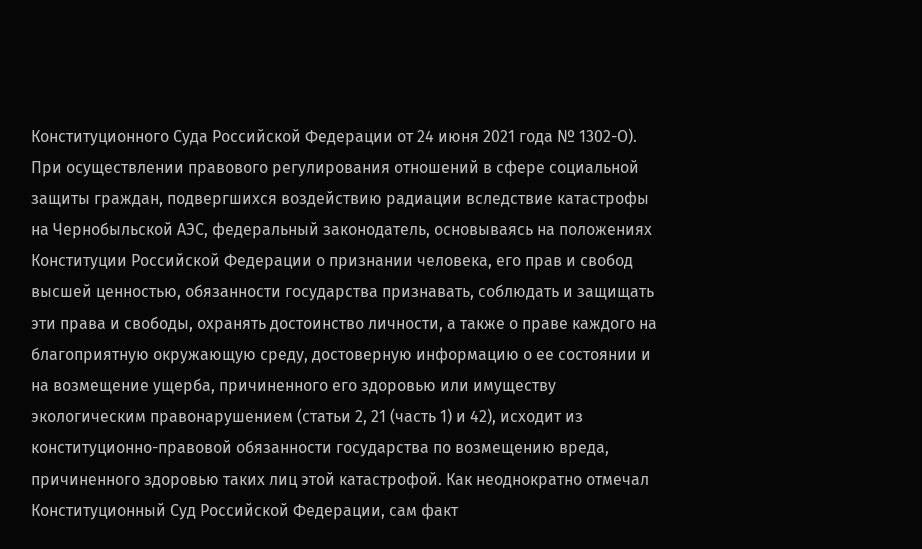Конституционного Суда Российской Федерации от 24 июня 2021 года № 1302-О). При осуществлении правового регулирования отношений в сфере социальной защиты граждан, подвергшихся воздействию радиации вследствие катастрофы на Чернобыльской АЭС, федеральный законодатель, основываясь на положениях Конституции Российской Федерации о признании человека, его прав и свобод высшей ценностью, обязанности государства признавать, соблюдать и защищать эти права и свободы, охранять достоинство личности, а также о праве каждого на благоприятную окружающую среду, достоверную информацию о ее состоянии и на возмещение ущерба, причиненного его здоровью или имуществу экологическим правонарушением (статьи 2, 21 (часть 1) и 42), исходит из конституционно-правовой обязанности государства по возмещению вреда, причиненного здоровью таких лиц этой катастрофой. Как неоднократно отмечал Конституционный Суд Российской Федерации, сам факт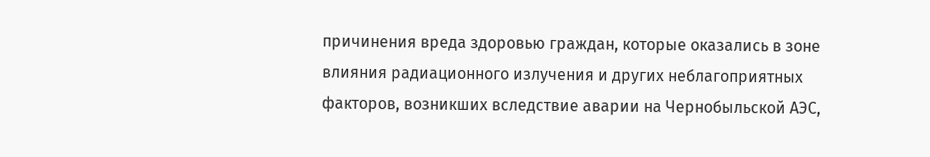причинения вреда здоровью граждан, которые оказались в зоне влияния радиационного излучения и других неблагоприятных факторов, возникших вследствие аварии на Чернобыльской АЭС,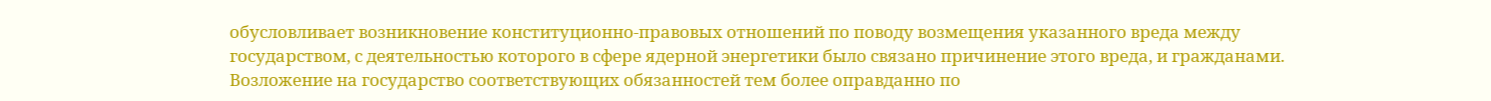обусловливает возникновение конституционно-правовых отношений по поводу возмещения указанного вреда между государством, с деятельностью которого в сфере ядерной энергетики было связано причинение этого вреда, и гражданами. Возложение на государство соответствующих обязанностей тем более оправданно по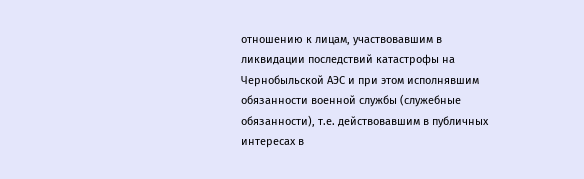отношению к лицам, участвовавшим в ликвидации последствий катастрофы на Чернобыльской АЭС и при этом исполнявшим обязанности военной службы (служебные обязанности), т.е. действовавшим в публичных интересах в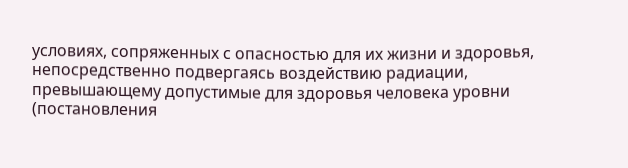условиях, сопряженных с опасностью для их жизни и здоровья, непосредственно подвергаясь воздействию радиации, превышающему допустимые для здоровья человека уровни (постановления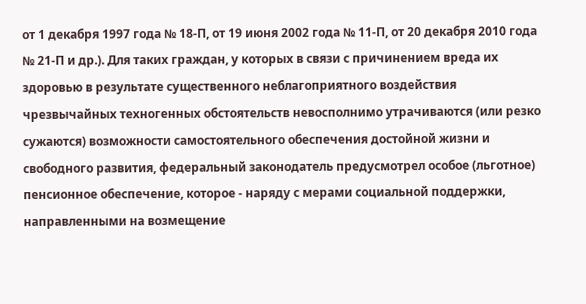от 1 декабря 1997 года № 18-П, от 19 июня 2002 года № 11-П, от 20 декабря 2010 года № 21-П и др.). Для таких граждан, у которых в связи с причинением вреда их здоровью в результате существенного неблагоприятного воздействия чрезвычайных техногенных обстоятельств невосполнимо утрачиваются (или резко сужаются) возможности самостоятельного обеспечения достойной жизни и свободного развития, федеральный законодатель предусмотрел особое (льготное) пенсионное обеспечение, которое - наряду с мерами социальной поддержки, направленными на возмещение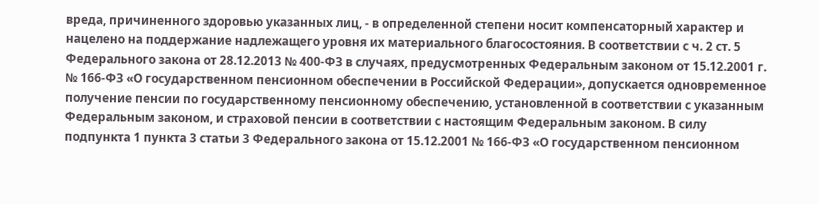вреда, причиненного здоровью указанных лиц, - в определенной степени носит компенсаторный характер и нацелено на поддержание надлежащего уровня их материального благосостояния. В соответствии с ч. 2 ст. 5 Федерального закона от 28.12.2013 № 400-ФЗ в случаях, предусмотренных Федеральным законом от 15.12.2001 г. № 166-ФЗ «О государственном пенсионном обеспечении в Российской Федерации», допускается одновременное получение пенсии по государственному пенсионному обеспечению, установленной в соответствии с указанным Федеральным законом, и страховой пенсии в соответствии с настоящим Федеральным законом. В силу подпункта 1 пункта 3 статьи 3 Федерального закона от 15.12.2001 № 166-ФЗ «О государственном пенсионном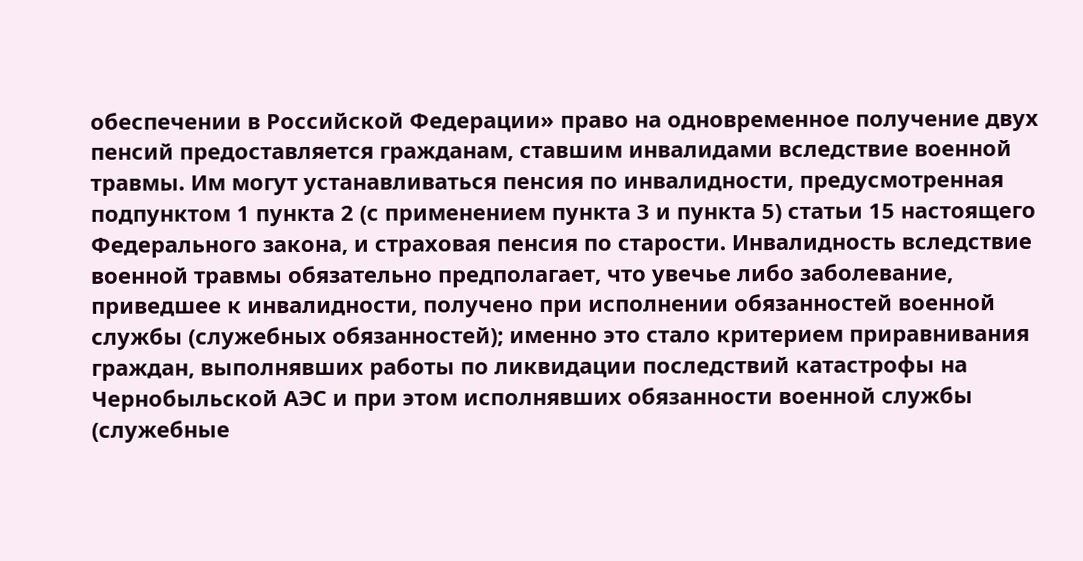обеспечении в Российской Федерации» право на одновременное получение двух пенсий предоставляется гражданам, ставшим инвалидами вследствие военной травмы. Им могут устанавливаться пенсия по инвалидности, предусмотренная подпунктом 1 пункта 2 (с применением пункта 3 и пункта 5) статьи 15 настоящего Федерального закона, и страховая пенсия по старости. Инвалидность вследствие военной травмы обязательно предполагает, что увечье либо заболевание, приведшее к инвалидности, получено при исполнении обязанностей военной службы (служебных обязанностей); именно это стало критерием приравнивания граждан, выполнявших работы по ликвидации последствий катастрофы на Чернобыльской АЭС и при этом исполнявших обязанности военной службы (служебные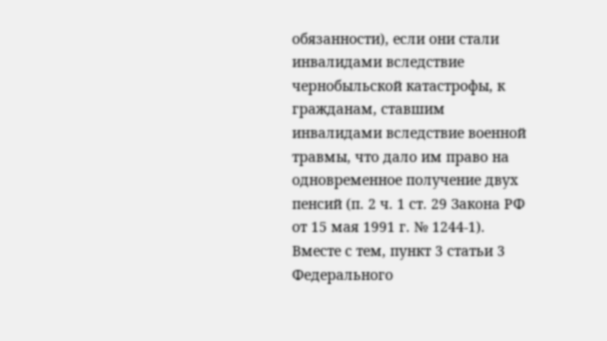обязанности), если они стали инвалидами вследствие чернобыльской катастрофы, к гражданам, ставшим инвалидами вследствие военной травмы, что дало им право на одновременное получение двух пенсий (п. 2 ч. 1 ст. 29 Закона РФ от 15 мая 1991 г. № 1244-1). Вместе с тем, пункт 3 статьи 3 Федерального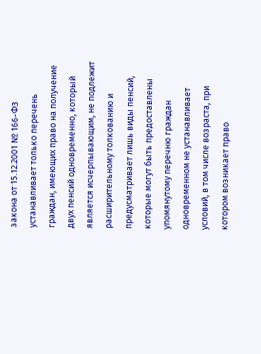закона от 15.12.2001 № 166-ФЗ устанавливает только перечень граждан, имеющих право на получение двух пенсий одновременно, который является исчерпывающим, не подлежит расширительному толкованию и предусматривает лишь виды пенсий, которые могут быть предоставлены упомянутому перечню граждан одновременном не устанавливает условий, в том числе возраста, при котором возникает право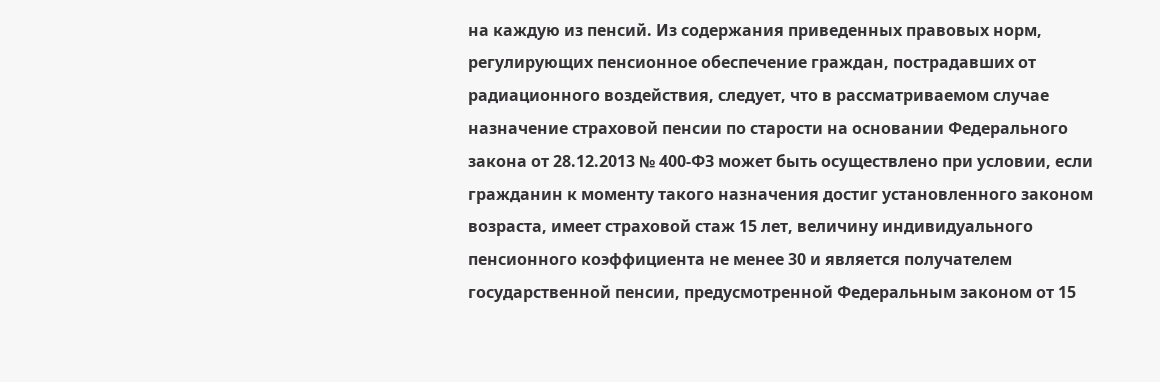на каждую из пенсий. Из содержания приведенных правовых норм, регулирующих пенсионное обеспечение граждан, пострадавших от радиационного воздействия, следует, что в рассматриваемом случае назначение страховой пенсии по старости на основании Федерального закона от 28.12.2013 № 400-ФЗ может быть осуществлено при условии, если гражданин к моменту такого назначения достиг установленного законом возраста, имеет страховой стаж 15 лет, величину индивидуального пенсионного коэффициента не менее 30 и является получателем государственной пенсии, предусмотренной Федеральным законом от 15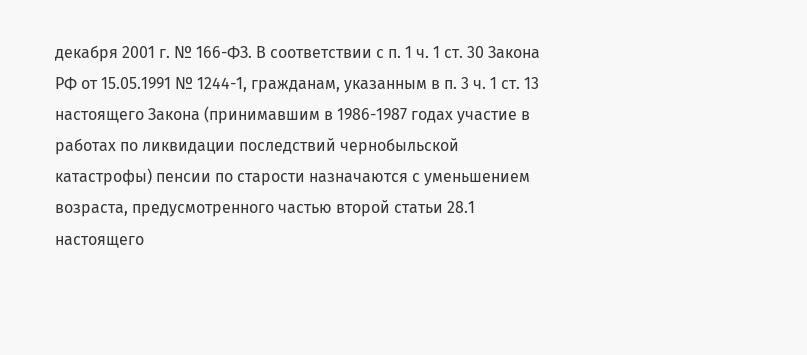декабря 2001 г. № 166-ФЗ. В соответствии с п. 1 ч. 1 ст. 30 Закона РФ от 15.05.1991 № 1244-1, гражданам, указанным в п. 3 ч. 1 ст. 13 настоящего Закона (принимавшим в 1986-1987 годах участие в работах по ликвидации последствий чернобыльской катастрофы) пенсии по старости назначаются с уменьшением возраста, предусмотренного частью второй статьи 28.1 настоящего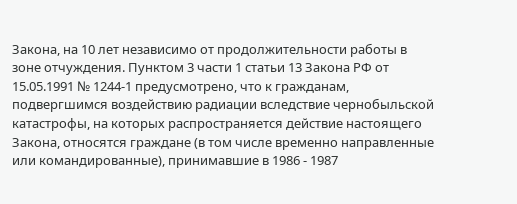Закона, на 10 лет независимо от продолжительности работы в зоне отчуждения. Пунктом 3 части 1 статьи 13 Закона РФ от 15.05.1991 № 1244-1 предусмотрено, что к гражданам, подвергшимся воздействию радиации вследствие чернобыльской катастрофы, на которых распространяется действие настоящего Закона, относятся граждане (в том числе временно направленные или командированные), принимавшие в 1986 - 1987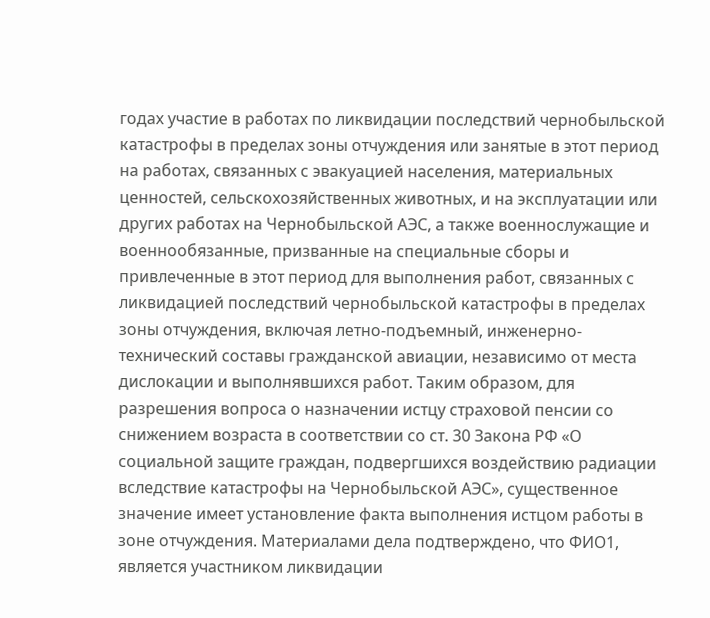годах участие в работах по ликвидации последствий чернобыльской катастрофы в пределах зоны отчуждения или занятые в этот период на работах, связанных с эвакуацией населения, материальных ценностей, сельскохозяйственных животных, и на эксплуатации или других работах на Чернобыльской АЭС, а также военнослужащие и военнообязанные, призванные на специальные сборы и привлеченные в этот период для выполнения работ, связанных с ликвидацией последствий чернобыльской катастрофы в пределах зоны отчуждения, включая летно-подъемный, инженерно-технический составы гражданской авиации, независимо от места дислокации и выполнявшихся работ. Таким образом, для разрешения вопроса о назначении истцу страховой пенсии со снижением возраста в соответствии со ст. 30 Закона РФ «О социальной защите граждан, подвергшихся воздействию радиации вследствие катастрофы на Чернобыльской АЭС», существенное значение имеет установление факта выполнения истцом работы в зоне отчуждения. Материалами дела подтверждено, что ФИО1, является участником ликвидации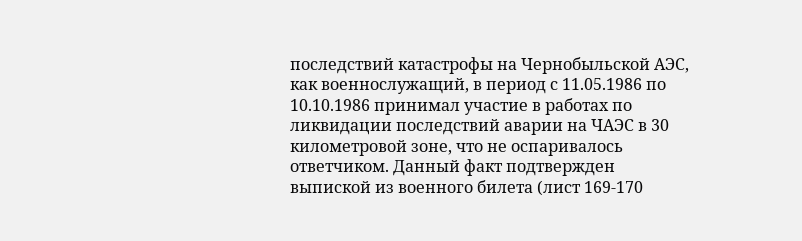последствий катастрофы на Чернобыльской АЭС, как военнослужащий, в период с 11.05.1986 по 10.10.1986 принимал участие в работах по ликвидации последствий аварии на ЧАЭС в 30 километровой зоне, что не оспаривалось ответчиком. Данный факт подтвержден выпиской из военного билета (лист 169-170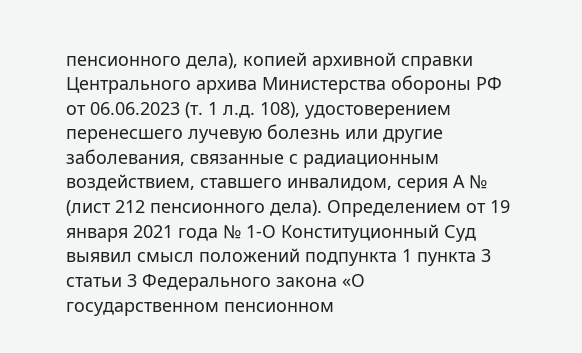пенсионного дела), копией архивной справки Центрального архива Министерства обороны РФ от 06.06.2023 (т. 1 л.д. 108), удостоверением перенесшего лучевую болезнь или другие заболевания, связанные с радиационным воздействием, ставшего инвалидом, серия А № (лист 212 пенсионного дела). Определением от 19 января 2021 года № 1-О Конституционный Суд выявил смысл положений подпункта 1 пункта 3 статьи 3 Федерального закона «О государственном пенсионном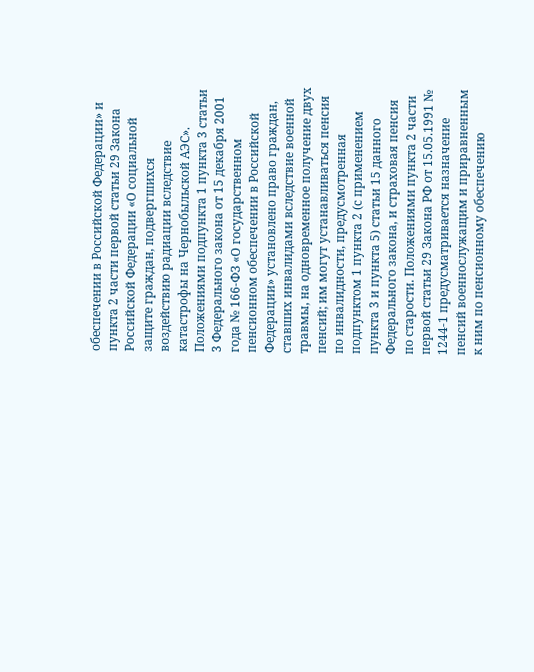обеспечении в Российской Федерации» и пункта 2 части первой статьи 29 Закона Российской Федерации «О социальной защите граждан, подвергшихся воздействию радиации вследствие катастрофы на Чернобыльской АЭС». Положениями подпункта 1 пункта 3 статьи 3 Федерального закона от 15 декабря 2001 года № 166-ФЗ «О государственном пенсионном обеспечении в Российской Федерации» установлено право граждан, ставших инвалидами вследствие военной травмы, на одновременное получение двух пенсий; им могут устанавливаться пенсия по инвалидности, предусмотренная подпунктом 1 пункта 2 (с применением пункта 3 и пункта 5) статьи 15 данного Федерального закона, и страховая пенсия по старости. Положениями пункта 2 части первой статьи 29 Закона РФ от 15.05.1991 № 1244-1 предусматривается назначение пенсий военнослужащим и приравненным к ним по пенсионному обеспечению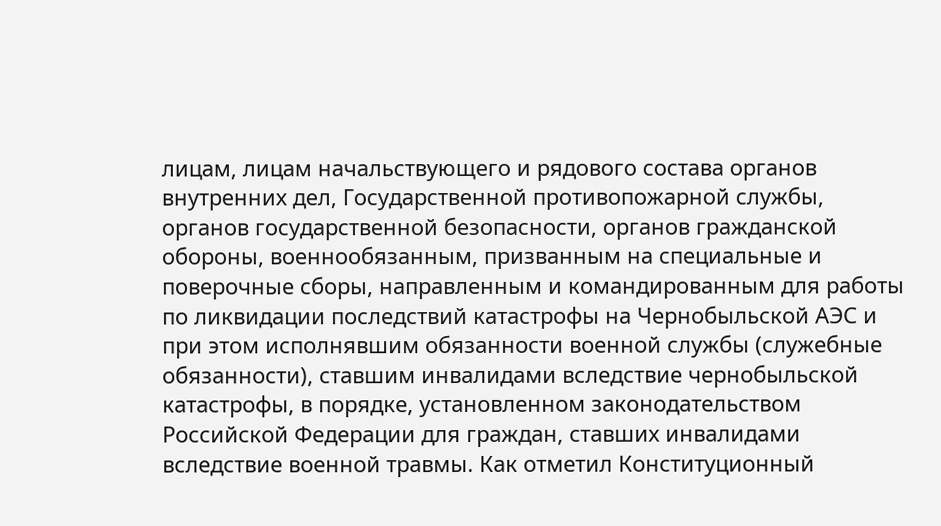лицам, лицам начальствующего и рядового состава органов внутренних дел, Государственной противопожарной службы, органов государственной безопасности, органов гражданской обороны, военнообязанным, призванным на специальные и поверочные сборы, направленным и командированным для работы по ликвидации последствий катастрофы на Чернобыльской АЭС и при этом исполнявшим обязанности военной службы (служебные обязанности), ставшим инвалидами вследствие чернобыльской катастрофы, в порядке, установленном законодательством Российской Федерации для граждан, ставших инвалидами вследствие военной травмы. Как отметил Конституционный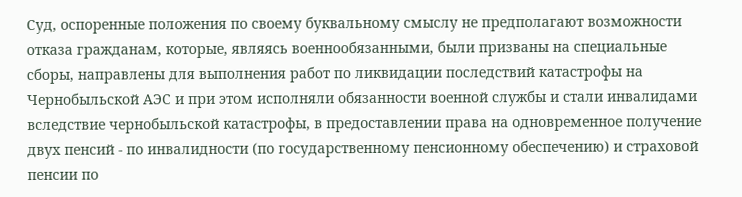Суд, оспоренные положения по своему буквальному смыслу не предполагают возможности отказа гражданам, которые, являясь военнообязанными, были призваны на специальные сборы, направлены для выполнения работ по ликвидации последствий катастрофы на Чернобыльской АЭС и при этом исполняли обязанности военной службы и стали инвалидами вследствие чернобыльской катастрофы, в предоставлении права на одновременное получение двух пенсий - по инвалидности (по государственному пенсионному обеспечению) и страховой пенсии по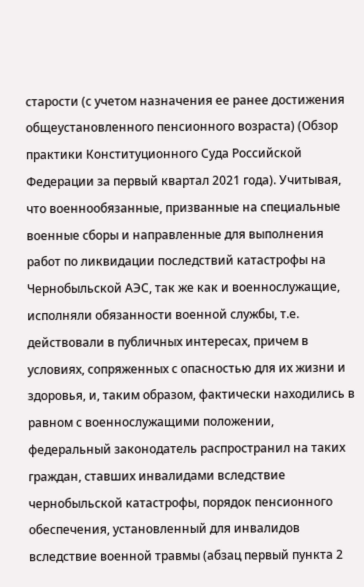старости (с учетом назначения ее ранее достижения общеустановленного пенсионного возраста) (Обзор практики Конституционного Суда Российской Федерации за первый квартал 2021 года). Учитывая, что военнообязанные, призванные на специальные военные сборы и направленные для выполнения работ по ликвидации последствий катастрофы на Чернобыльской АЭС, так же как и военнослужащие, исполняли обязанности военной службы, т.е. действовали в публичных интересах, причем в условиях, сопряженных с опасностью для их жизни и здоровья, и, таким образом, фактически находились в равном с военнослужащими положении, федеральный законодатель распространил на таких граждан, ставших инвалидами вследствие чернобыльской катастрофы, порядок пенсионного обеспечения, установленный для инвалидов вследствие военной травмы (абзац первый пункта 2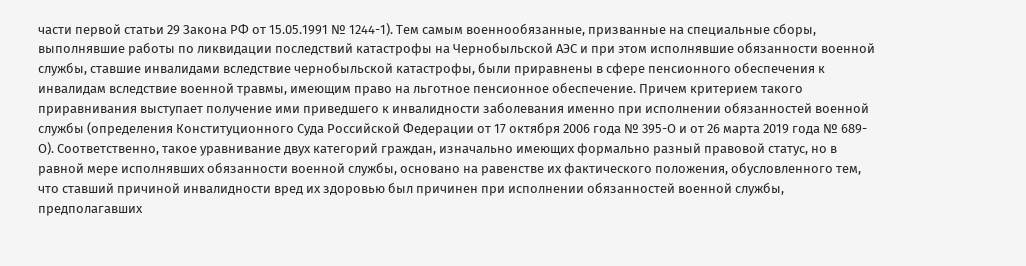части первой статьи 29 Закона РФ от 15.05.1991 № 1244-1). Тем самым военнообязанные, призванные на специальные сборы, выполнявшие работы по ликвидации последствий катастрофы на Чернобыльской АЭС и при этом исполнявшие обязанности военной службы, ставшие инвалидами вследствие чернобыльской катастрофы, были приравнены в сфере пенсионного обеспечения к инвалидам вследствие военной травмы, имеющим право на льготное пенсионное обеспечение. Причем критерием такого приравнивания выступает получение ими приведшего к инвалидности заболевания именно при исполнении обязанностей военной службы (определения Конституционного Суда Российской Федерации от 17 октября 2006 года № 395-О и от 26 марта 2019 года № 689-О). Соответственно, такое уравнивание двух категорий граждан, изначально имеющих формально разный правовой статус, но в равной мере исполнявших обязанности военной службы, основано на равенстве их фактического положения, обусловленного тем, что ставший причиной инвалидности вред их здоровью был причинен при исполнении обязанностей военной службы, предполагавших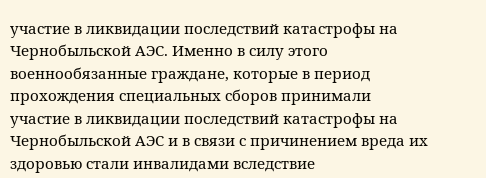участие в ликвидации последствий катастрофы на Чернобыльской АЭС. Именно в силу этого военнообязанные граждане, которые в период прохождения специальных сборов принимали участие в ликвидации последствий катастрофы на Чернобыльской АЭС и в связи с причинением вреда их здоровью стали инвалидами вследствие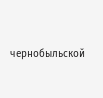чернобыльской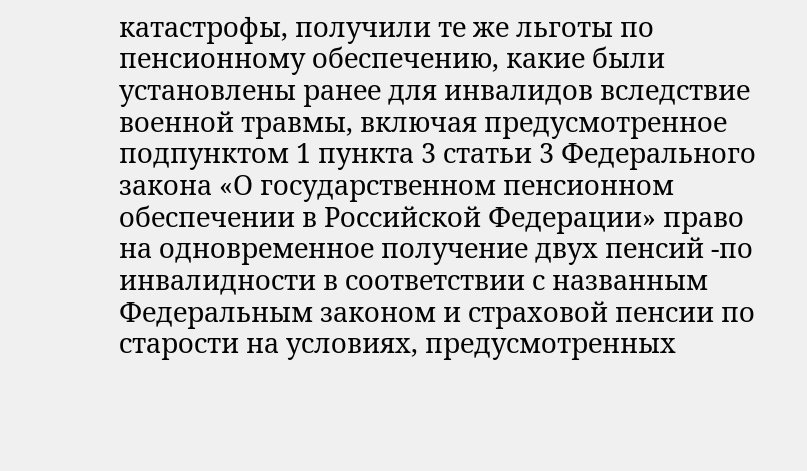катастрофы, получили те же льготы по пенсионному обеспечению, какие были установлены ранее для инвалидов вследствие военной травмы, включая предусмотренное подпунктом 1 пункта 3 статьи 3 Федерального закона «О государственном пенсионном обеспечении в Российской Федерации» право на одновременное получение двух пенсий -по инвалидности в соответствии с названным Федеральным законом и страховой пенсии по старости на условиях, предусмотренных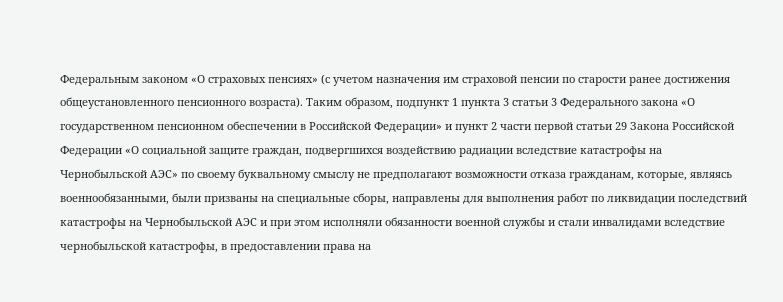Федеральным законом «О страховых пенсиях» (с учетом назначения им страховой пенсии по старости ранее достижения общеустановленного пенсионного возраста). Таким образом, подпункт 1 пункта 3 статьи 3 Федерального закона «О государственном пенсионном обеспечении в Российской Федерации» и пункт 2 части первой статьи 29 Закона Российской Федерации «О социальной защите граждан, подвергшихся воздействию радиации вследствие катастрофы на Чернобыльской АЭС» по своему буквальному смыслу не предполагают возможности отказа гражданам, которые, являясь военнообязанными, были призваны на специальные сборы, направлены для выполнения работ по ликвидации последствий катастрофы на Чернобыльской АЭС и при этом исполняли обязанности военной службы и стали инвалидами вследствие чернобыльской катастрофы, в предоставлении права на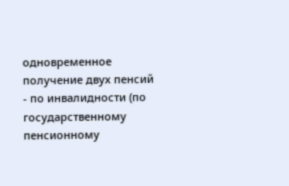одновременное получение двух пенсий - по инвалидности (по государственному пенсионному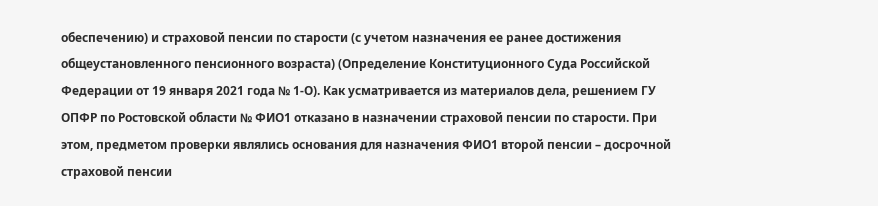обеспечению) и страховой пенсии по старости (с учетом назначения ее ранее достижения общеустановленного пенсионного возраста) (Определение Конституционного Суда Российской Федерации от 19 января 2021 года № 1-О). Как усматривается из материалов дела, решением ГУ ОПФР по Ростовской области № ФИО1 отказано в назначении страховой пенсии по старости. При этом, предметом проверки являлись основания для назначения ФИО1 второй пенсии – досрочной страховой пенсии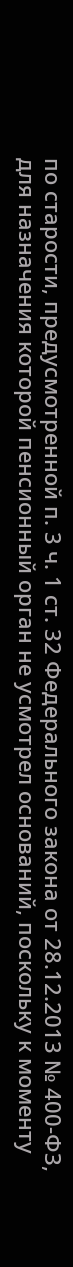по старости, предусмотренной п. 3 ч. 1 ст. 32 Федерального закона от 28.12.2013 № 400-ФЗ, для назначения которой пенсионный орган не усмотрел оснований, поскольку к моменту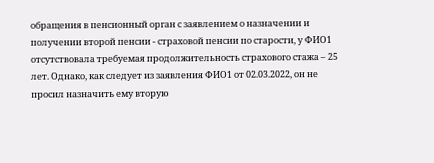обращения в пенсионный орган с заявлением о назначении и получении второй пенсии - страховой пенсии по старости, у ФИО1 отсутствовала требуемая продолжительность страхового стажа – 25 лет. Однако, как следует из заявления ФИО1 от 02.03.2022, он не просил назначить ему вторую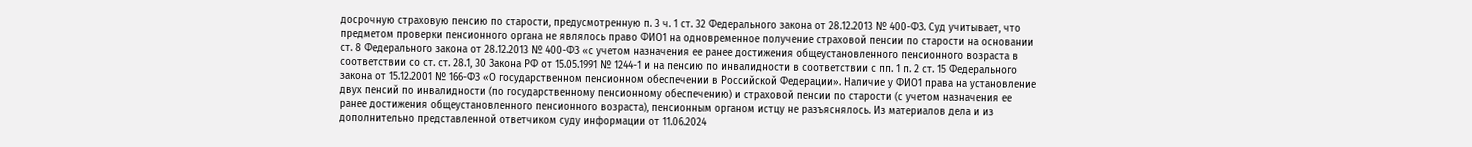досрочную страховую пенсию по старости, предусмотренную п. 3 ч. 1 ст. 32 Федерального закона от 28.12.2013 № 400-ФЗ. Суд учитывает, что предметом проверки пенсионного органа не являлось право ФИО1 на одновременное получение страховой пенсии по старости на основании ст. 8 Федерального закона от 28.12.2013 № 400-ФЗ «с учетом назначения ее ранее достижения общеустановленного пенсионного возраста в соответствии со ст. ст. 28.1, 30 Закона РФ от 15.05.1991 № 1244-1 и на пенсию по инвалидности в соответствии с пп. 1 п. 2 ст. 15 Федерального закона от 15.12.2001 № 166-ФЗ «О государственном пенсионном обеспечении в Российской Федерации». Наличие у ФИО1 права на установление двух пенсий по инвалидности (по государственному пенсионному обеспечению) и страховой пенсии по старости (с учетом назначения ее ранее достижения общеустановленного пенсионного возраста), пенсионным органом истцу не разъяснялось. Из материалов дела и из дополнительно представленной ответчиком суду информации от 11.06.2024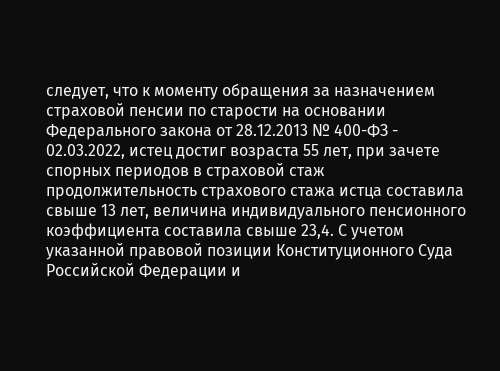следует, что к моменту обращения за назначением страховой пенсии по старости на основании Федерального закона от 28.12.2013 № 400-ФЗ - 02.03.2022, истец достиг возраста 55 лет, при зачете спорных периодов в страховой стаж продолжительность страхового стажа истца составила свыше 13 лет, величина индивидуального пенсионного коэффициента составила свыше 23,4. С учетом указанной правовой позиции Конституционного Суда Российской Федерации и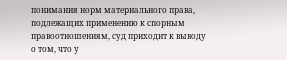понимания норм материального права, подлежащих применению к спорным правоотношениям, суд приходит к выводу о том, что у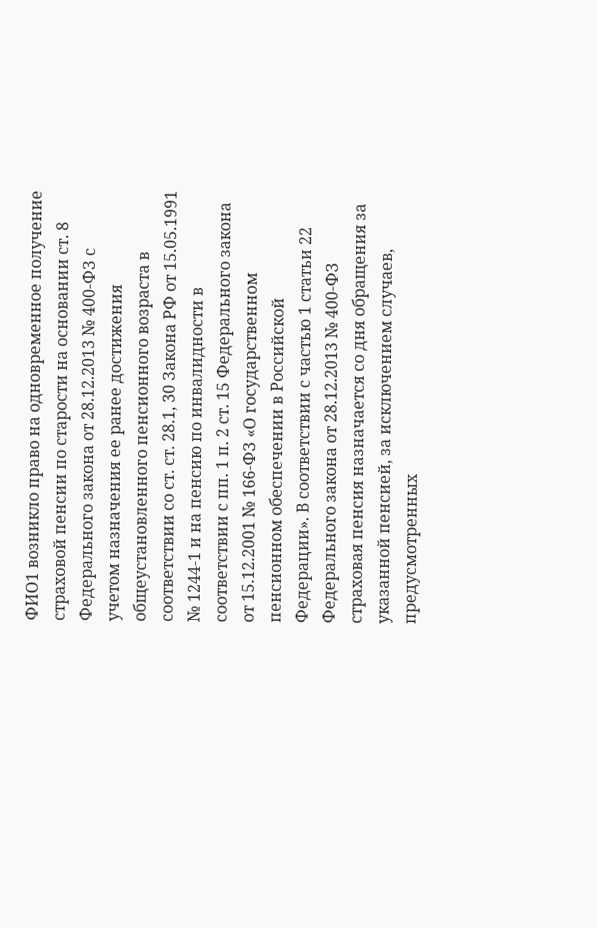ФИО1 возникло право на одновременное получение страховой пенсии по старости на основании ст. 8 Федерального закона от 28.12.2013 № 400-ФЗ с учетом назначения ее ранее достижения общеустановленного пенсионного возраста в соответствии со ст. ст. 28.1, 30 Закона РФ от 15.05.1991 № 1244-1 и на пенсию по инвалидности в соответствии с пп. 1 п. 2 ст. 15 Федерального закона от 15.12.2001 № 166-ФЗ «О государственном пенсионном обеспечении в Российской Федерации». В соответствии с частью 1 статьи 22 Федерального закона от 28.12.2013 № 400-ФЗ страховая пенсия назначается со дня обращения за указанной пенсией, за исключением случаев, предусмотренных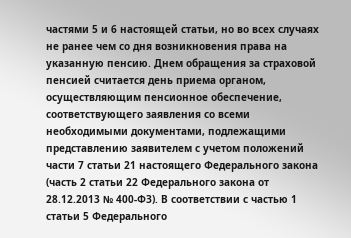частями 5 и 6 настоящей статьи, но во всех случаях не ранее чем со дня возникновения права на указанную пенсию. Днем обращения за страховой пенсией считается день приема органом, осуществляющим пенсионное обеспечение, соответствующего заявления со всеми необходимыми документами, подлежащими представлению заявителем с учетом положений части 7 статьи 21 настоящего Федерального закона (часть 2 статьи 22 Федерального закона от 28.12.2013 № 400-ФЗ). В соответствии с частью 1 статьи 5 Федерального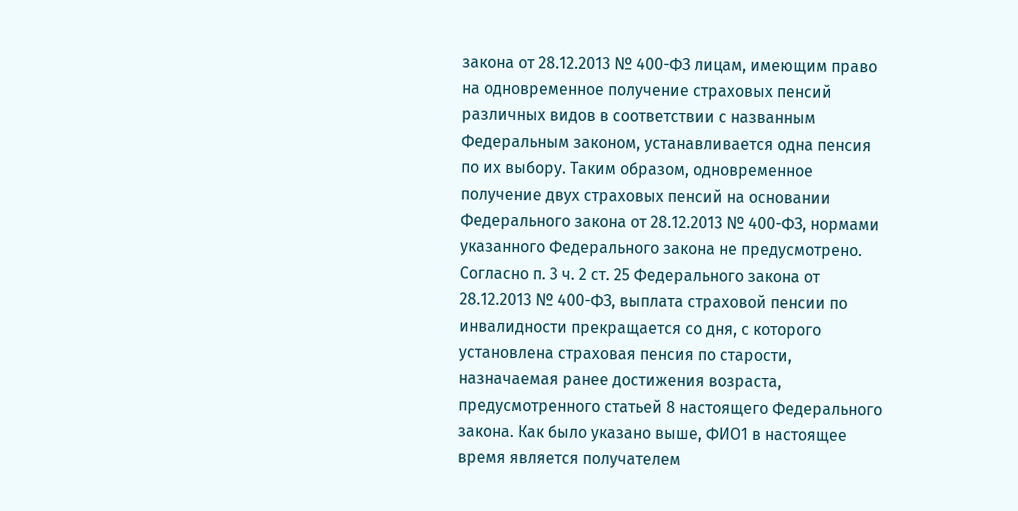закона от 28.12.2013 № 400-ФЗ лицам, имеющим право на одновременное получение страховых пенсий различных видов в соответствии с названным Федеральным законом, устанавливается одна пенсия по их выбору. Таким образом, одновременное получение двух страховых пенсий на основании Федерального закона от 28.12.2013 № 400-ФЗ, нормами указанного Федерального закона не предусмотрено. Согласно п. 3 ч. 2 ст. 25 Федерального закона от 28.12.2013 № 400-ФЗ, выплата страховой пенсии по инвалидности прекращается со дня, с которого установлена страховая пенсия по старости, назначаемая ранее достижения возраста, предусмотренного статьей 8 настоящего Федерального закона. Как было указано выше, ФИО1 в настоящее время является получателем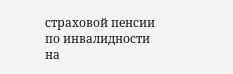страховой пенсии по инвалидности на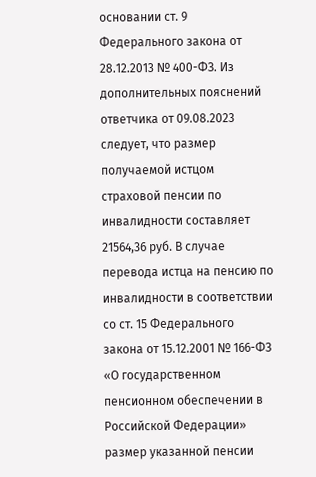основании ст. 9 Федерального закона от 28.12.2013 № 400-ФЗ. Из дополнительных пояснений ответчика от 09.08.2023 следует, что размер получаемой истцом страховой пенсии по инвалидности составляет 21564,36 руб. В случае перевода истца на пенсию по инвалидности в соответствии со ст. 15 Федерального закона от 15.12.2001 № 166-ФЗ «О государственном пенсионном обеспечении в Российской Федерации» размер указанной пенсии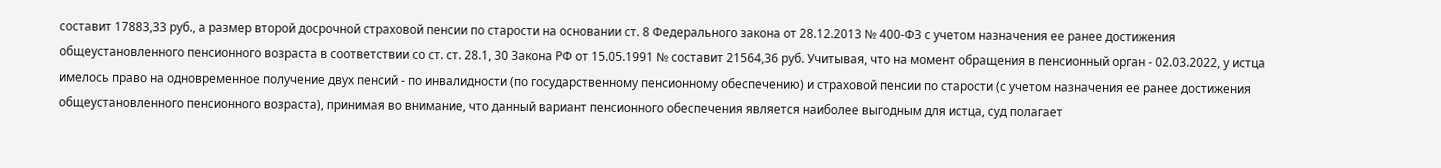составит 17883,33 руб., а размер второй досрочной страховой пенсии по старости на основании ст. 8 Федерального закона от 28.12.2013 № 400-ФЗ с учетом назначения ее ранее достижения общеустановленного пенсионного возраста в соответствии со ст. ст. 28.1, 30 Закона РФ от 15.05.1991 № составит 21564,36 руб. Учитывая, что на момент обращения в пенсионный орган - 02.03.2022, у истца имелось право на одновременное получение двух пенсий - по инвалидности (по государственному пенсионному обеспечению) и страховой пенсии по старости (с учетом назначения ее ранее достижения общеустановленного пенсионного возраста), принимая во внимание, что данный вариант пенсионного обеспечения является наиболее выгодным для истца, суд полагает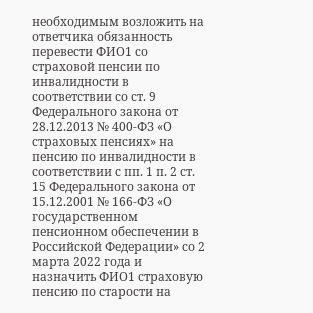необходимым возложить на ответчика обязанность перевести ФИО1 со страховой пенсии по инвалидности в соответствии со ст. 9 Федерального закона от 28.12.2013 № 400-ФЗ «О страховых пенсиях» на пенсию по инвалидности в соответствии с пп. 1 п. 2 ст. 15 Федерального закона от 15.12.2001 № 166-ФЗ «О государственном пенсионном обеспечении в Российской Федерации» со 2 марта 2022 года и назначить ФИО1 страховую пенсию по старости на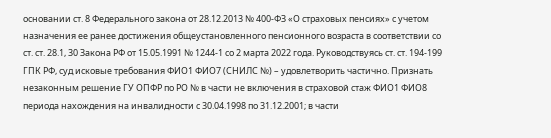основании ст. 8 Федерального закона от 28.12.2013 № 400-ФЗ «О страховых пенсиях» с учетом назначения ее ранее достижения общеустановленного пенсионного возраста в соответствии со ст. ст. 28.1, 30 Закона РФ от 15.05.1991 № 1244-1 со 2 марта 2022 года. Руководствуясь ст. ст. 194-199 ГПК РФ, суд исковые требования ФИО1 ФИО7 (СНИЛС №) – удовлетворить частично. Признать незаконным решение ГУ ОПФР по РО № в части не включения в страховой стаж ФИО1 ФИО8 периода нахождения на инвалидности с 30.04.1998 по 31.12.2001; в части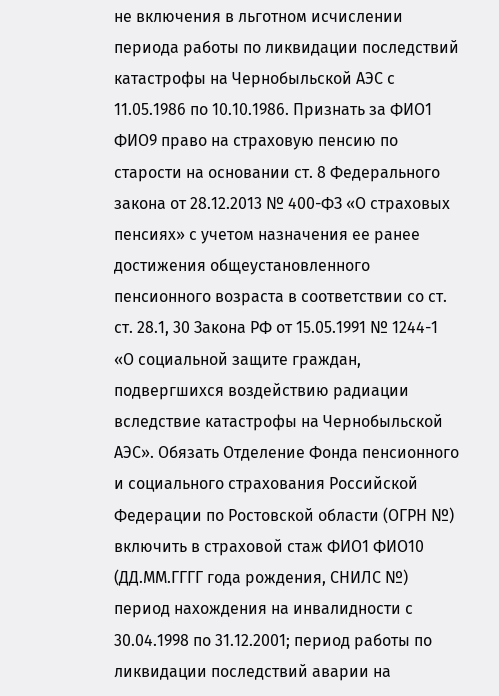не включения в льготном исчислении периода работы по ликвидации последствий катастрофы на Чернобыльской АЭС с 11.05.1986 по 10.10.1986. Признать за ФИО1 ФИО9 право на страховую пенсию по старости на основании ст. 8 Федерального закона от 28.12.2013 № 400-ФЗ «О страховых пенсиях» с учетом назначения ее ранее достижения общеустановленного пенсионного возраста в соответствии со ст. ст. 28.1, 30 Закона РФ от 15.05.1991 № 1244-1 «О социальной защите граждан, подвергшихся воздействию радиации вследствие катастрофы на Чернобыльской АЭС». Обязать Отделение Фонда пенсионного и социального страхования Российской Федерации по Ростовской области (ОГРН №) включить в страховой стаж ФИО1 ФИО10 (ДД.ММ.ГГГГ года рождения, СНИЛС №) период нахождения на инвалидности с 30.04.1998 по 31.12.2001; период работы по ликвидации последствий аварии на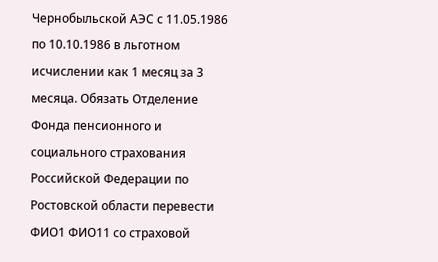Чернобыльской АЭС с 11.05.1986 по 10.10.1986 в льготном исчислении как 1 месяц за 3 месяца. Обязать Отделение Фонда пенсионного и социального страхования Российской Федерации по Ростовской области перевести ФИО1 ФИО11 со страховой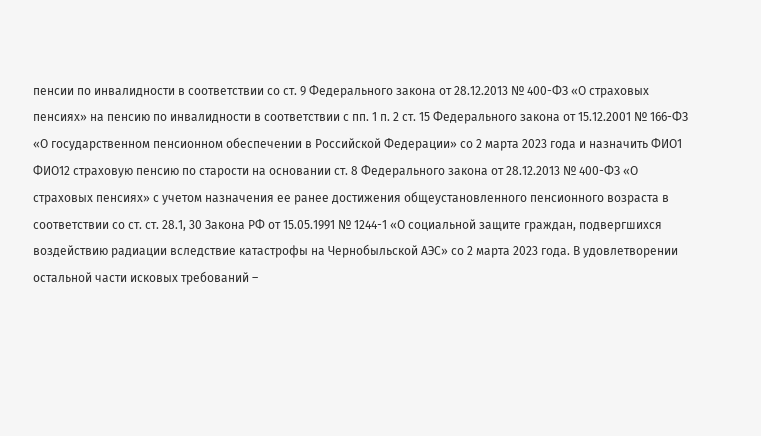пенсии по инвалидности в соответствии со ст. 9 Федерального закона от 28.12.2013 № 400-ФЗ «О страховых пенсиях» на пенсию по инвалидности в соответствии с пп. 1 п. 2 ст. 15 Федерального закона от 15.12.2001 № 166-ФЗ «О государственном пенсионном обеспечении в Российской Федерации» со 2 марта 2023 года и назначить ФИО1 ФИО12 страховую пенсию по старости на основании ст. 8 Федерального закона от 28.12.2013 № 400-ФЗ «О страховых пенсиях» с учетом назначения ее ранее достижения общеустановленного пенсионного возраста в соответствии со ст. ст. 28.1, 30 Закона РФ от 15.05.1991 № 1244-1 «О социальной защите граждан, подвергшихся воздействию радиации вследствие катастрофы на Чернобыльской АЭС» со 2 марта 2023 года. В удовлетворении остальной части исковых требований –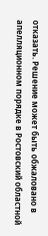отказать. Решение может быть обжаловано в апелляционном порядке в Ростовский областной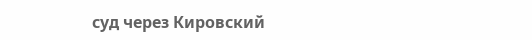суд через Кировский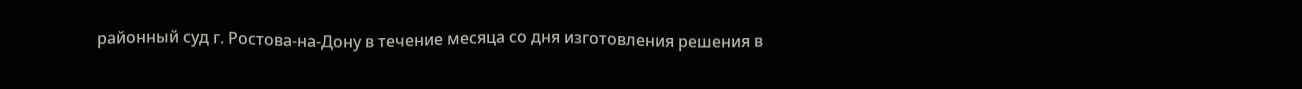районный суд г. Ростова-на-Дону в течение месяца со дня изготовления решения в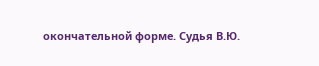окончательной форме. Судья В.Ю.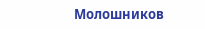Молошников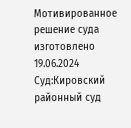Мотивированное решение суда изготовлено 19.06.2024 Суд:Кировский районный суд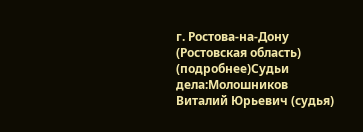г. Ростова-на-Дону (Ростовская область) (подробнее)Судьи дела:Молошников Виталий Юрьевич (судья)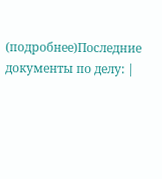(подробнее)Последние документы по делу: |